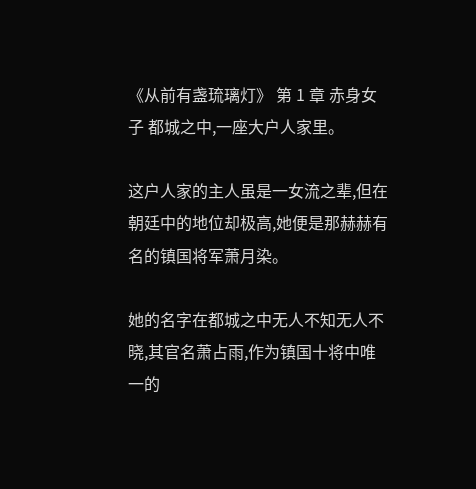《从前有盏琉璃灯》 第 1 章 赤身女子 都城之中,一座大户人家里。

这户人家的主人虽是一女流之辈,但在朝廷中的地位却极高,她便是那赫赫有名的镇国将军萧月染。

她的名字在都城之中无人不知无人不晓,其官名萧占雨,作为镇国十将中唯一的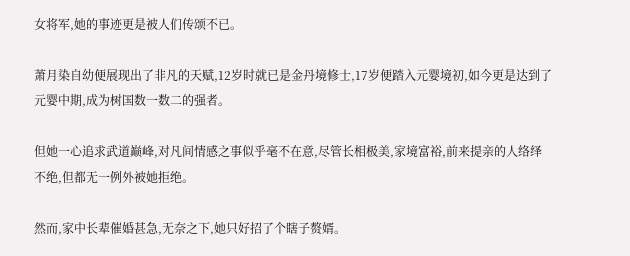女将军,她的事迹更是被人们传颂不已。

萧月染自幼便展现出了非凡的天赋,12岁时就已是金丹境修士,17岁便踏入元婴境初,如今更是达到了元婴中期,成为树国数一数二的强者。

但她一心追求武道巅峰,对凡间情感之事似乎毫不在意,尽管长相极美,家境富裕,前来提亲的人络绎不绝,但都无一例外被她拒绝。

然而,家中长辈催婚甚急,无奈之下,她只好招了个瞎子赘婿。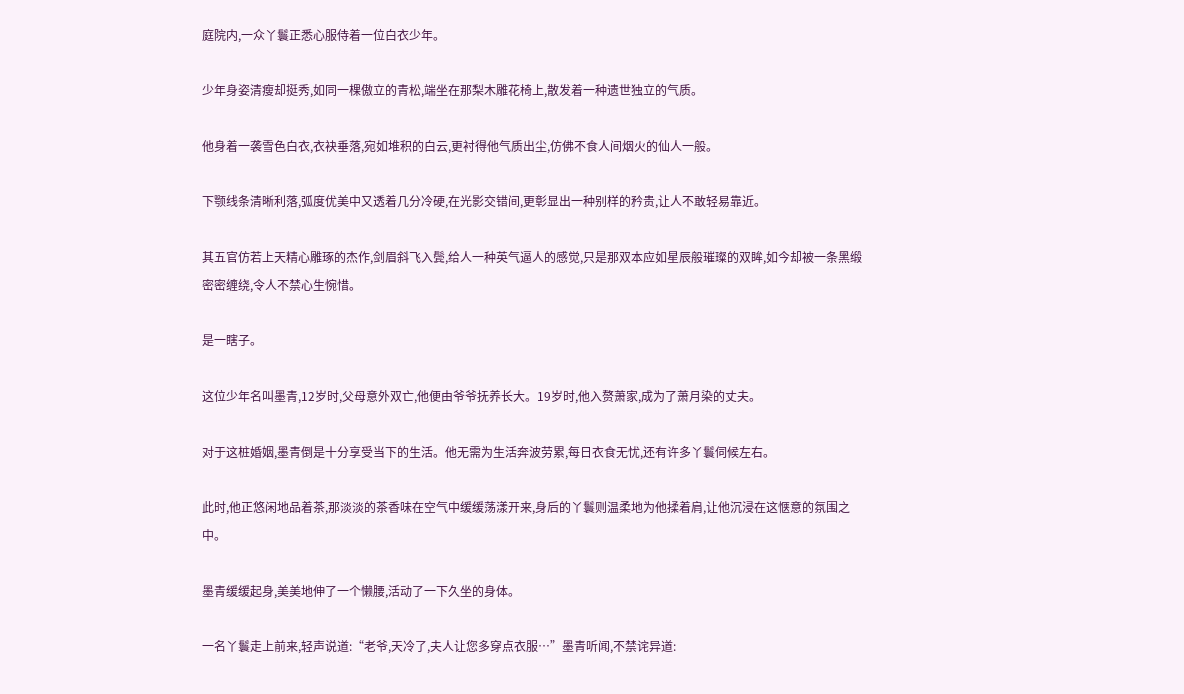庭院内,一众丫鬟正悉心服侍着一位白衣少年。

少年身姿清瘦却挺秀,如同一棵傲立的青松,端坐在那梨木雕花椅上,散发着一种遗世独立的气质。

他身着一袭雪色白衣,衣袂垂落,宛如堆积的白云,更衬得他气质出尘,仿佛不食人间烟火的仙人一般。

下颚线条清晰利落,弧度优美中又透着几分冷硬,在光影交错间,更彰显出一种别样的矜贵,让人不敢轻易靠近。

其五官仿若上天精心雕琢的杰作,剑眉斜飞入鬓,给人一种英气逼人的感觉,只是那双本应如星辰般璀璨的双眸,如今却被一条黑缎密密缠绕,令人不禁心生惋惜。

是一瞎子。

这位少年名叫墨青,12岁时,父母意外双亡,他便由爷爷抚养长大。19岁时,他入赘萧家,成为了萧月染的丈夫。

对于这桩婚姻,墨青倒是十分享受当下的生活。他无需为生活奔波劳累,每日衣食无忧,还有许多丫鬟伺候左右。

此时,他正悠闲地品着茶,那淡淡的茶香味在空气中缓缓荡漾开来,身后的丫鬟则温柔地为他揉着肩,让他沉浸在这惬意的氛围之中。

墨青缓缓起身,美美地伸了一个懒腰,活动了一下久坐的身体。

一名丫鬟走上前来,轻声说道:“老爷,天冷了,夫人让您多穿点衣服…”墨青听闻,不禁诧异道: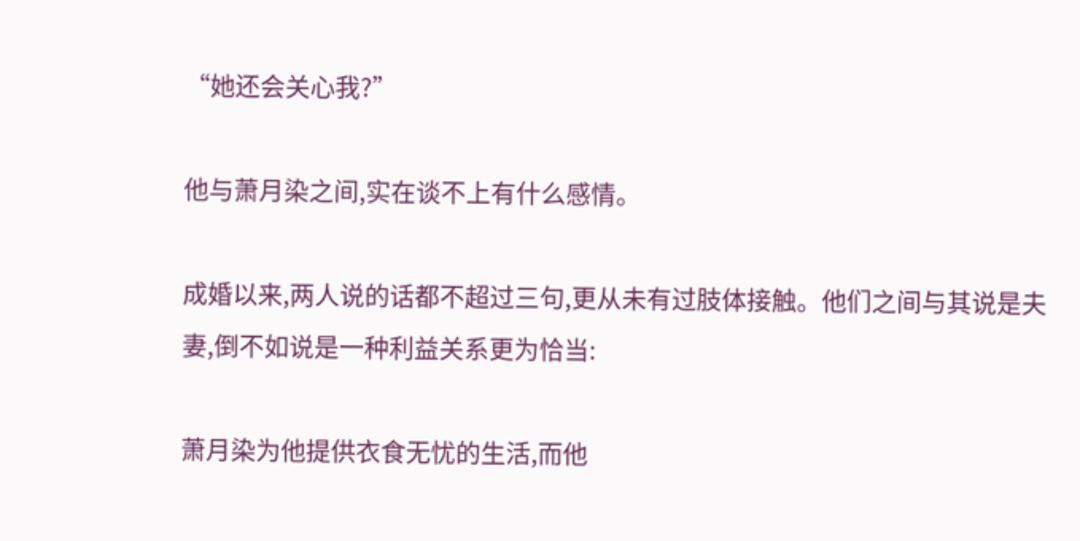“她还会关心我?”

他与萧月染之间,实在谈不上有什么感情。

成婚以来,两人说的话都不超过三句,更从未有过肢体接触。他们之间与其说是夫妻,倒不如说是一种利益关系更为恰当:

萧月染为他提供衣食无忧的生活,而他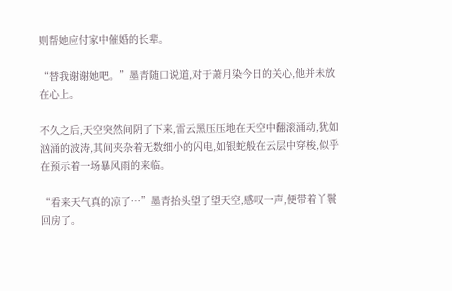则帮她应付家中催婚的长辈。

“替我谢谢她吧。”墨青随口说道,对于萧月染今日的关心,他并未放在心上。

不久之后,天空突然间阴了下来,雷云黑压压地在天空中翻滚涌动,犹如汹涌的波涛,其间夹杂着无数细小的闪电,如银蛇般在云层中穿梭,似乎在预示着一场暴风雨的来临。

“看来天气真的凉了…”墨青抬头望了望天空,感叹一声,便带着丫鬟回房了。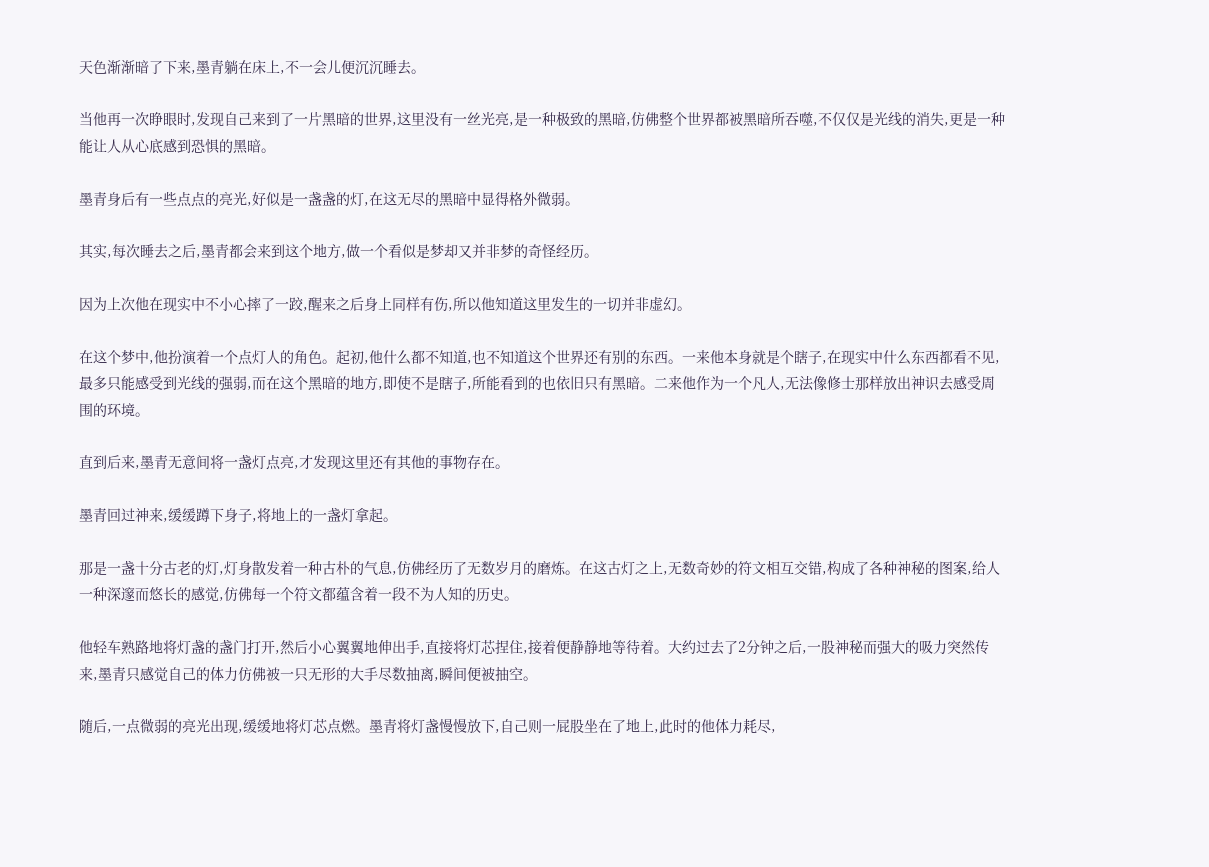天色渐渐暗了下来,墨青躺在床上,不一会儿便沉沉睡去。

当他再一次睁眼时,发现自己来到了一片黑暗的世界,这里没有一丝光亮,是一种极致的黑暗,仿佛整个世界都被黑暗所吞噬,不仅仅是光线的消失,更是一种能让人从心底感到恐惧的黑暗。

墨青身后有一些点点的亮光,好似是一盏盏的灯,在这无尽的黑暗中显得格外微弱。

其实,每次睡去之后,墨青都会来到这个地方,做一个看似是梦却又并非梦的奇怪经历。

因为上次他在现实中不小心摔了一跤,醒来之后身上同样有伤,所以他知道这里发生的一切并非虚幻。

在这个梦中,他扮演着一个点灯人的角色。起初,他什么都不知道,也不知道这个世界还有别的东西。一来他本身就是个瞎子,在现实中什么东西都看不见,最多只能感受到光线的强弱,而在这个黑暗的地方,即使不是瞎子,所能看到的也依旧只有黑暗。二来他作为一个凡人,无法像修士那样放出神识去感受周围的环境。

直到后来,墨青无意间将一盏灯点亮,才发现这里还有其他的事物存在。

墨青回过神来,缓缓蹲下身子,将地上的一盏灯拿起。

那是一盏十分古老的灯,灯身散发着一种古朴的气息,仿佛经历了无数岁月的磨炼。在这古灯之上,无数奇妙的符文相互交错,构成了各种神秘的图案,给人一种深邃而悠长的感觉,仿佛每一个符文都蕴含着一段不为人知的历史。

他轻车熟路地将灯盏的盏门打开,然后小心翼翼地伸出手,直接将灯芯捏住,接着便静静地等待着。大约过去了2分钟之后,一股神秘而强大的吸力突然传来,墨青只感觉自己的体力仿佛被一只无形的大手尽数抽离,瞬间便被抽空。

随后,一点微弱的亮光出现,缓缓地将灯芯点燃。墨青将灯盏慢慢放下,自己则一屁股坐在了地上,此时的他体力耗尽,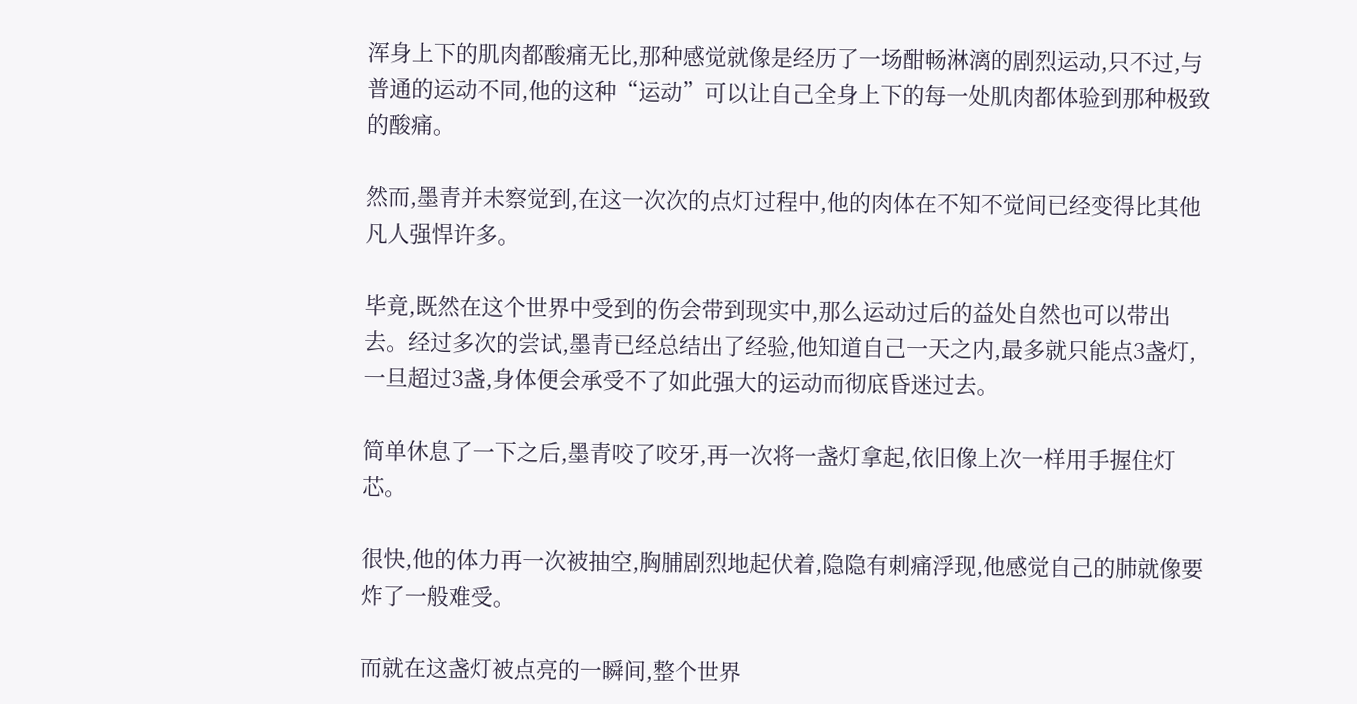浑身上下的肌肉都酸痛无比,那种感觉就像是经历了一场酣畅淋漓的剧烈运动,只不过,与普通的运动不同,他的这种“运动”可以让自己全身上下的每一处肌肉都体验到那种极致的酸痛。

然而,墨青并未察觉到,在这一次次的点灯过程中,他的肉体在不知不觉间已经变得比其他凡人强悍许多。

毕竟,既然在这个世界中受到的伤会带到现实中,那么运动过后的益处自然也可以带出去。经过多次的尝试,墨青已经总结出了经验,他知道自己一天之内,最多就只能点3盏灯,一旦超过3盏,身体便会承受不了如此强大的运动而彻底昏迷过去。

简单休息了一下之后,墨青咬了咬牙,再一次将一盏灯拿起,依旧像上次一样用手握住灯芯。

很快,他的体力再一次被抽空,胸脯剧烈地起伏着,隐隐有刺痛浮现,他感觉自己的肺就像要炸了一般难受。

而就在这盏灯被点亮的一瞬间,整个世界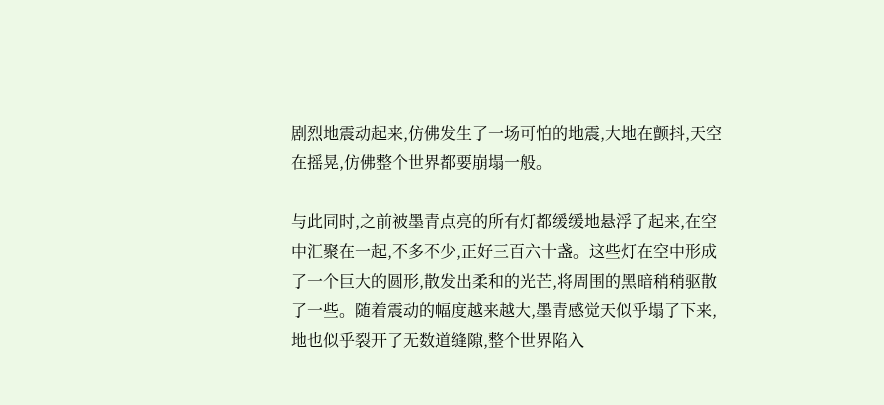剧烈地震动起来,仿佛发生了一场可怕的地震,大地在颤抖,天空在摇晃,仿佛整个世界都要崩塌一般。

与此同时,之前被墨青点亮的所有灯都缓缓地悬浮了起来,在空中汇聚在一起,不多不少,正好三百六十盏。这些灯在空中形成了一个巨大的圆形,散发出柔和的光芒,将周围的黑暗稍稍驱散了一些。随着震动的幅度越来越大,墨青感觉天似乎塌了下来,地也似乎裂开了无数道缝隙,整个世界陷入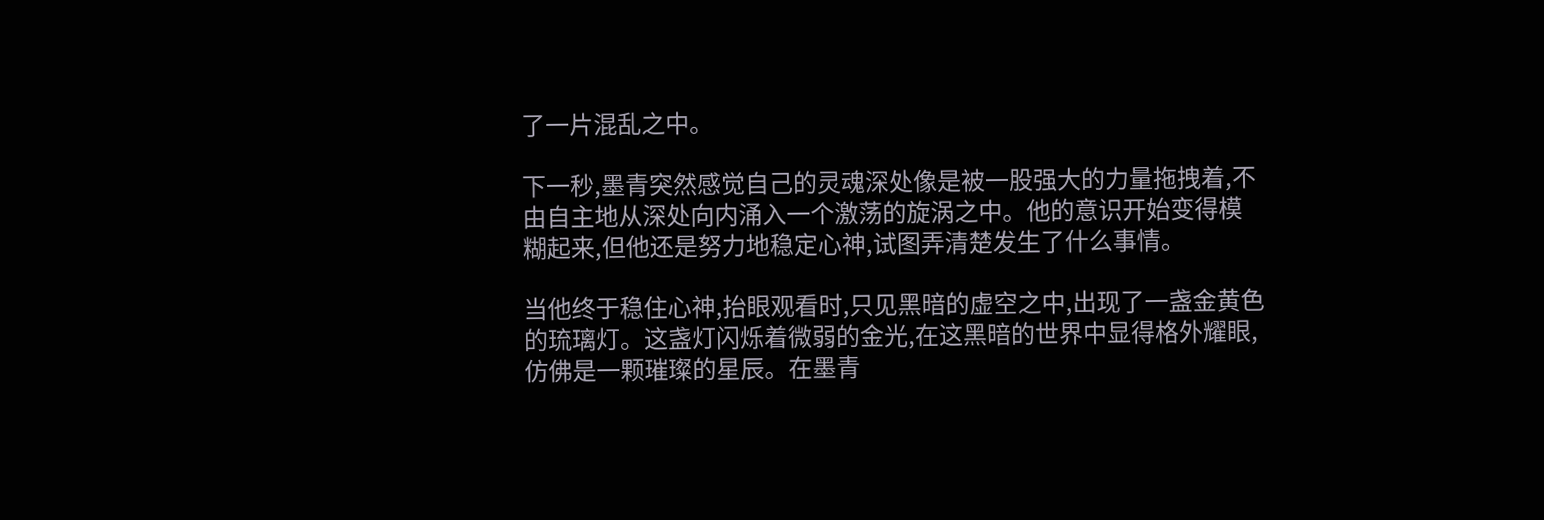了一片混乱之中。

下一秒,墨青突然感觉自己的灵魂深处像是被一股强大的力量拖拽着,不由自主地从深处向内涌入一个激荡的旋涡之中。他的意识开始变得模糊起来,但他还是努力地稳定心神,试图弄清楚发生了什么事情。

当他终于稳住心神,抬眼观看时,只见黑暗的虚空之中,出现了一盏金黄色的琉璃灯。这盏灯闪烁着微弱的金光,在这黑暗的世界中显得格外耀眼,仿佛是一颗璀璨的星辰。在墨青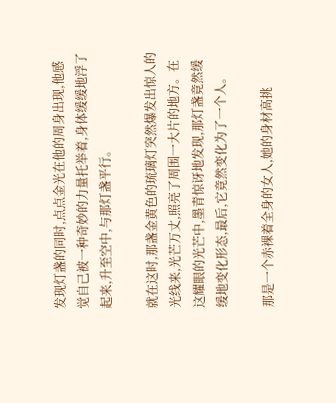发现灯盏的同时,点点金光在他的周身出现,他感觉自己被一种奇妙的力量托举着,身体缓缓地浮了起来,升至空中,与那灯盏平行。

就在这时,那盏金黄色的琉璃灯突然爆发出惊人的光线来,光芒万丈,照亮了周围一大片的地方。在这耀眼的光芒中,墨青惊讶地发现,那灯盏竟然缓缓地变化形态,最后,它竟然变化为了一个人。

那是一个赤裸着全身的女人,她的身材高挑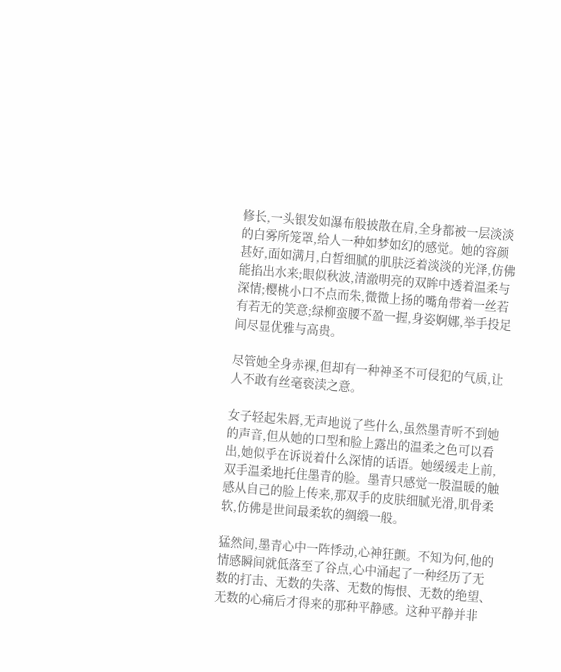修长,一头银发如瀑布般披散在肩,全身都被一层淡淡的白雾所笼罩,给人一种如梦如幻的感觉。她的容颜甚好,面如满月,白皙细腻的肌肤泛着淡淡的光泽,仿佛能掐出水来;眼似秋波,清澈明亮的双眸中透着温柔与深情;樱桃小口不点而朱,微微上扬的嘴角带着一丝若有若无的笑意;绿柳蛮腰不盈一握,身姿婀娜,举手投足间尽显优雅与高贵。

尽管她全身赤裸,但却有一种神圣不可侵犯的气质,让人不敢有丝毫亵渎之意。

女子轻起朱唇,无声地说了些什么,虽然墨青听不到她的声音,但从她的口型和脸上露出的温柔之色可以看出,她似乎在诉说着什么深情的话语。她缓缓走上前,双手温柔地托住墨青的脸。墨青只感觉一股温暖的触感从自己的脸上传来,那双手的皮肤细腻光滑,肌骨柔软,仿佛是世间最柔软的绸缎一般。

猛然间,墨青心中一阵悸动,心神狂颤。不知为何,他的情感瞬间就低落至了谷点,心中涌起了一种经历了无数的打击、无数的失落、无数的悔恨、无数的绝望、无数的心痛后才得来的那种平静感。这种平静并非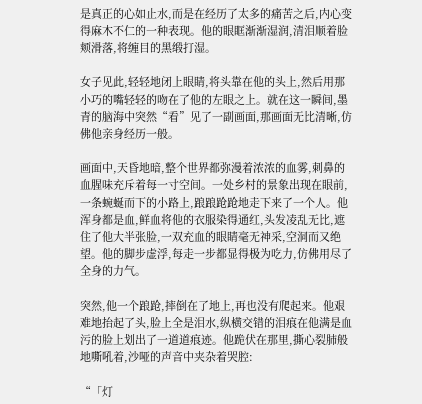是真正的心如止水,而是在经历了太多的痛苦之后,内心变得麻木不仁的一种表现。他的眼眶渐渐湿润,清泪顺着脸颊滑落,将缠目的黑缎打湿。

女子见此,轻轻地闭上眼睛,将头靠在他的头上,然后用那小巧的嘴轻轻的吻在了他的左眼之上。就在这一瞬间,墨青的脑海中突然“看”见了一副画面,那画面无比清晰,仿佛他亲身经历一般。

画面中,天昏地暗,整个世界都弥漫着浓浓的血雾,刺鼻的血腥味充斥着每一寸空间。一处乡村的景象出现在眼前,一条蜿蜒而下的小路上,踉踉跄跄地走下来了一个人。他浑身都是血,鲜血将他的衣服染得通红,头发凌乱无比,遮住了他大半张脸,一双充血的眼睛毫无神采,空洞而又绝望。他的脚步虚浮,每走一步都显得极为吃力,仿佛用尽了全身的力气。

突然,他一个踉跄,摔倒在了地上,再也没有爬起来。他艰难地抬起了头,脸上全是泪水,纵横交错的泪痕在他满是血污的脸上划出了一道道痕迹。他跪伏在那里,撕心裂肺般地嘶吼着,沙哑的声音中夹杂着哭腔:

“「灯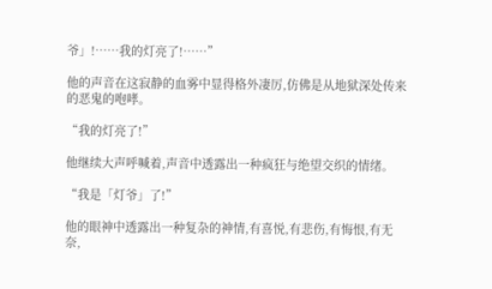爷」!……我的灯亮了!……”

他的声音在这寂静的血雾中显得格外凄厉,仿佛是从地狱深处传来的恶鬼的咆哮。

“我的灯亮了!”

他继续大声呼喊着,声音中透露出一种疯狂与绝望交织的情绪。

“我是「灯爷」了!”

他的眼神中透露出一种复杂的神情,有喜悦,有悲伤,有悔恨,有无奈,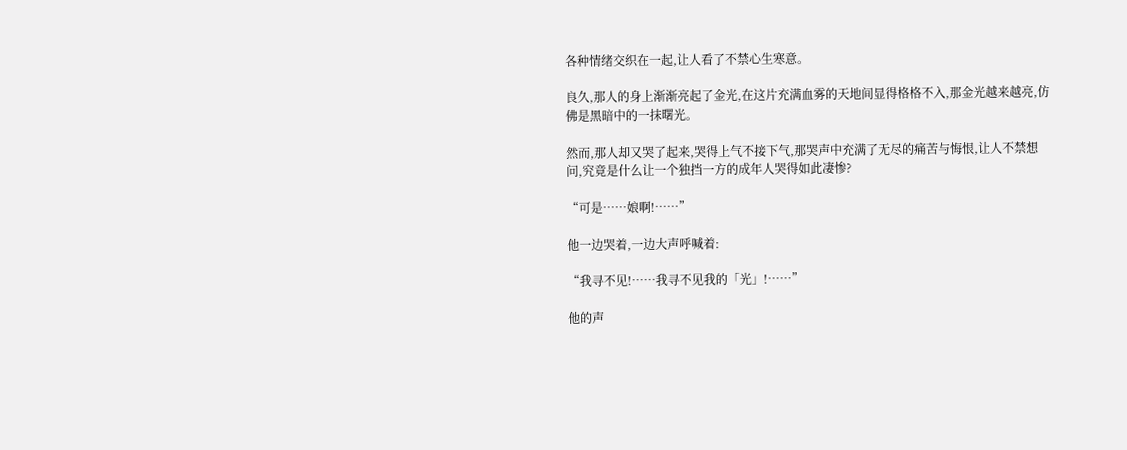各种情绪交织在一起,让人看了不禁心生寒意。

良久,那人的身上渐渐亮起了金光,在这片充满血雾的天地间显得格格不入,那金光越来越亮,仿佛是黑暗中的一抹曙光。

然而,那人却又哭了起来,哭得上气不接下气,那哭声中充满了无尽的痛苦与悔恨,让人不禁想问,究竟是什么让一个独挡一方的成年人哭得如此凄惨?

“可是……娘啊!……”

他一边哭着,一边大声呼喊着:

“我寻不见!……我寻不见我的「光」!……”

他的声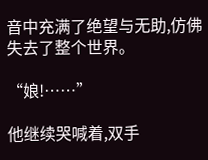音中充满了绝望与无助,仿佛失去了整个世界。

“娘!……”

他继续哭喊着,双手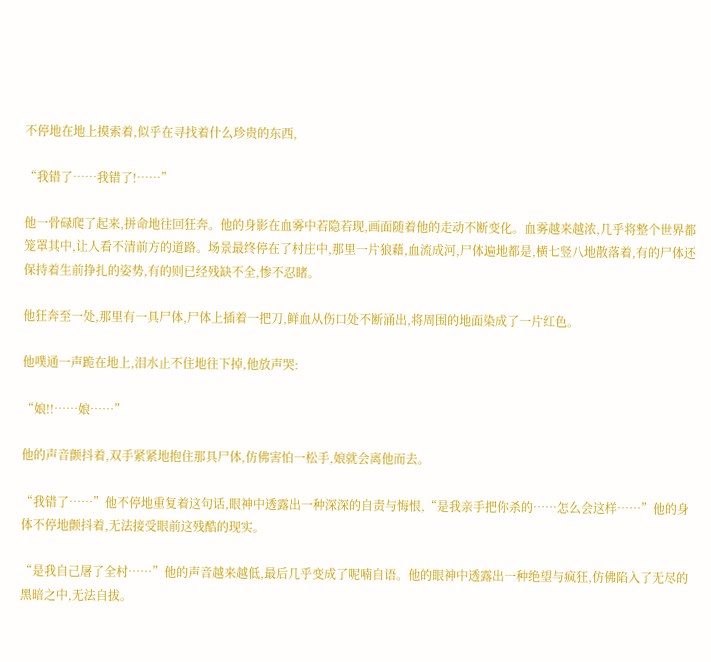不停地在地上摸索着,似乎在寻找着什么珍贵的东西,

“我错了……我错了!……”

他一骨碌爬了起来,拼命地往回狂奔。他的身影在血雾中若隐若现,画面随着他的走动不断变化。血雾越来越浓,几乎将整个世界都笼罩其中,让人看不清前方的道路。场景最终停在了村庄中,那里一片狼藉,血流成河,尸体遍地都是,横七竖八地散落着,有的尸体还保持着生前挣扎的姿势,有的则已经残缺不全,惨不忍睹。

他狂奔至一处,那里有一具尸体,尸体上插着一把刀,鲜血从伤口处不断涌出,将周围的地面染成了一片红色。

他噗通一声跪在地上,泪水止不住地往下掉,他放声哭:

“娘!!……娘……”

他的声音颤抖着,双手紧紧地抱住那具尸体,仿佛害怕一松手,娘就会离他而去。

“我错了……”他不停地重复着这句话,眼神中透露出一种深深的自责与悔恨,“是我亲手把你杀的……怎么会这样……”他的身体不停地颤抖着,无法接受眼前这残酷的现实。

“是我自己屠了全村……”他的声音越来越低,最后几乎变成了呢喃自语。他的眼神中透露出一种绝望与疯狂,仿佛陷入了无尽的黑暗之中,无法自拔。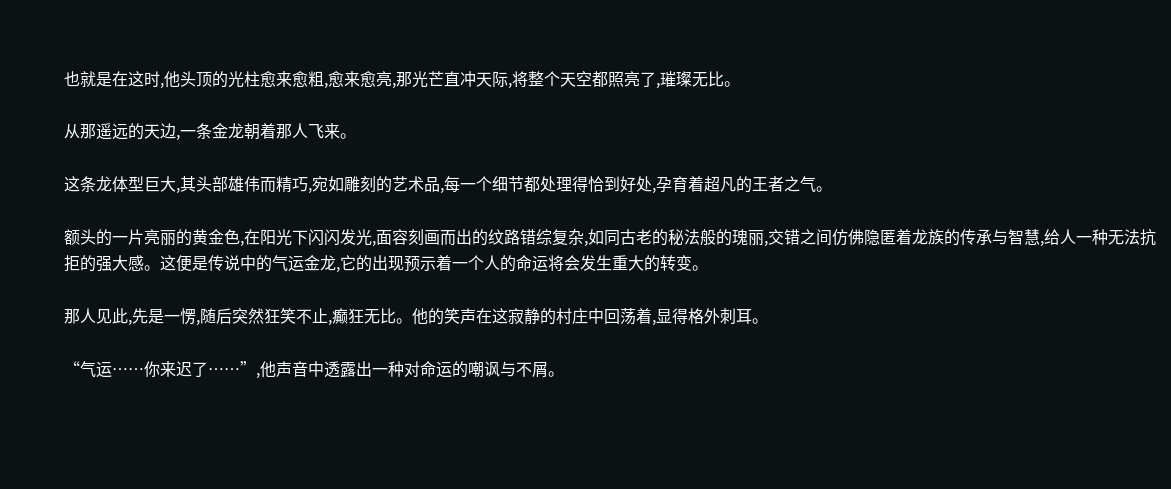也就是在这时,他头顶的光柱愈来愈粗,愈来愈亮,那光芒直冲天际,将整个天空都照亮了,璀璨无比。

从那遥远的天边,一条金龙朝着那人飞来。

这条龙体型巨大,其头部雄伟而精巧,宛如雕刻的艺术品,每一个细节都处理得恰到好处,孕育着超凡的王者之气。

额头的一片亮丽的黄金色,在阳光下闪闪发光,面容刻画而出的纹路错综复杂,如同古老的秘法般的瑰丽,交错之间仿佛隐匿着龙族的传承与智慧,给人一种无法抗拒的强大感。这便是传说中的气运金龙,它的出现预示着一个人的命运将会发生重大的转变。

那人见此,先是一愣,随后突然狂笑不止,癫狂无比。他的笑声在这寂静的村庄中回荡着,显得格外刺耳。

“气运……你来迟了……”,他声音中透露出一种对命运的嘲讽与不屑。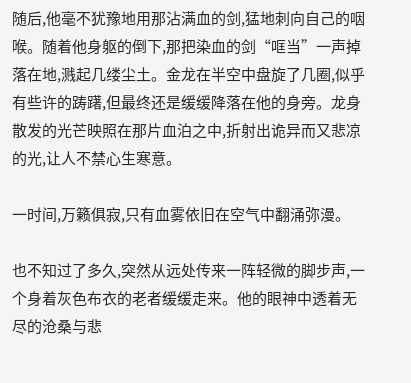随后,他毫不犹豫地用那沾满血的剑,猛地刺向自己的咽喉。随着他身躯的倒下,那把染血的剑“哐当”一声掉落在地,溅起几缕尘土。金龙在半空中盘旋了几圈,似乎有些许的踌躇,但最终还是缓缓降落在他的身旁。龙身散发的光芒映照在那片血泊之中,折射出诡异而又悲凉的光,让人不禁心生寒意。

一时间,万籁俱寂,只有血雾依旧在空气中翻涌弥漫。

也不知过了多久,突然从远处传来一阵轻微的脚步声,一个身着灰色布衣的老者缓缓走来。他的眼神中透着无尽的沧桑与悲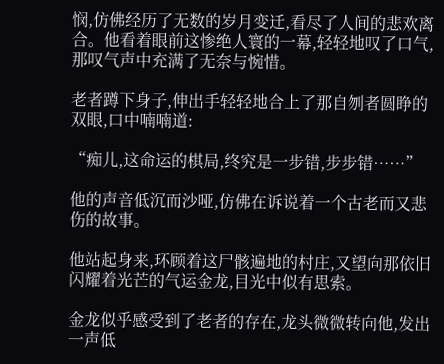悯,仿佛经历了无数的岁月变迁,看尽了人间的悲欢离合。他看着眼前这惨绝人寰的一幕,轻轻地叹了口气,那叹气声中充满了无奈与惋惜。

老者蹲下身子,伸出手轻轻地合上了那自刎者圆睁的双眼,口中喃喃道:

“痴儿,这命运的棋局,终究是一步错,步步错……”

他的声音低沉而沙哑,仿佛在诉说着一个古老而又悲伤的故事。

他站起身来,环顾着这尸骸遍地的村庄,又望向那依旧闪耀着光芒的气运金龙,目光中似有思索。

金龙似乎感受到了老者的存在,龙头微微转向他,发出一声低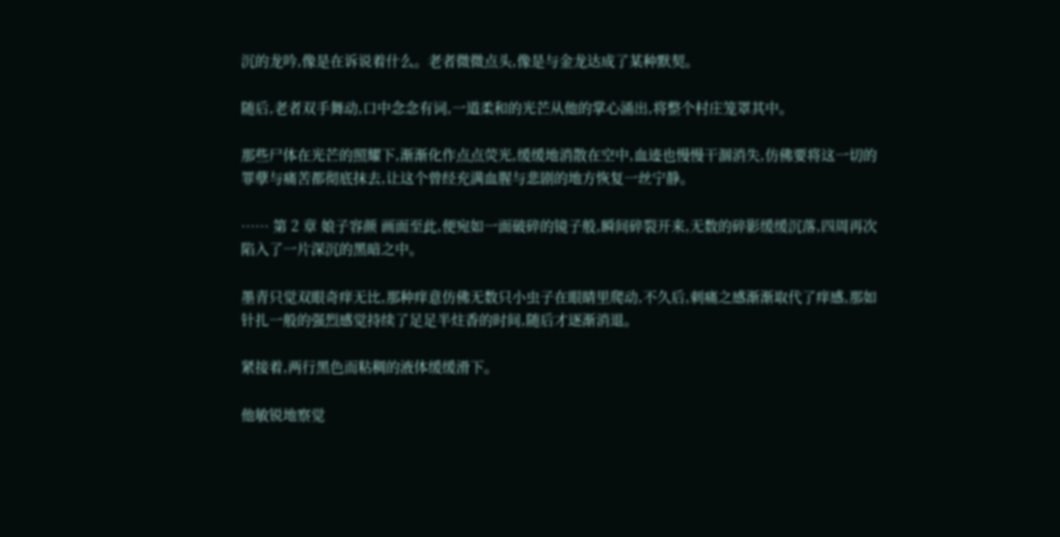沉的龙吟,像是在诉说着什么。老者微微点头,像是与金龙达成了某种默契。

随后,老者双手舞动,口中念念有词,一道柔和的光芒从他的掌心涌出,将整个村庄笼罩其中。

那些尸体在光芒的照耀下,渐渐化作点点荧光,缓缓地消散在空中,血迹也慢慢干涸消失,仿佛要将这一切的罪孽与痛苦都彻底抹去,让这个曾经充满血腥与悲剧的地方恢复一丝宁静。

…… 第 2 章 娘子容颜 画面至此,便宛如一面破碎的镜子般,瞬间碎裂开来,无数的碎影缓缓沉落,四周再次陷入了一片深沉的黑暗之中。

墨青只觉双眼奇痒无比,那种痒意仿佛无数只小虫子在眼睛里爬动,不久后,刺痛之感渐渐取代了痒感,那如针扎一般的强烈感觉持续了足足半炷香的时间,随后才逐渐消退。

紧接着,两行黑色而粘稠的液体缓缓滑下。

他敏锐地察觉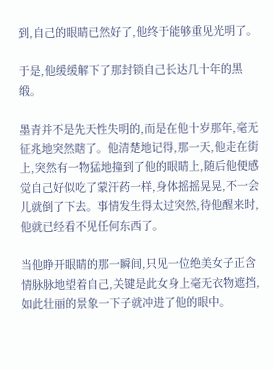到,自己的眼睛已然好了,他终于能够重见光明了。

于是,他缓缓解下了那封锁自己长达几十年的黑缎。

墨青并不是先天性失明的,而是在他十岁那年,毫无征兆地突然瞎了。他清楚地记得,那一天,他走在街上,突然有一物猛地撞到了他的眼睛上,随后他便感觉自己好似吃了蒙汗药一样,身体摇摇晃晃,不一会儿就倒了下去。事情发生得太过突然,待他醒来时,他就已经看不见任何东西了。

当他睁开眼睛的那一瞬间,只见一位绝美女子正含情脉脉地望着自己,关键是此女身上毫无衣物遮挡,如此壮丽的景象一下子就冲进了他的眼中。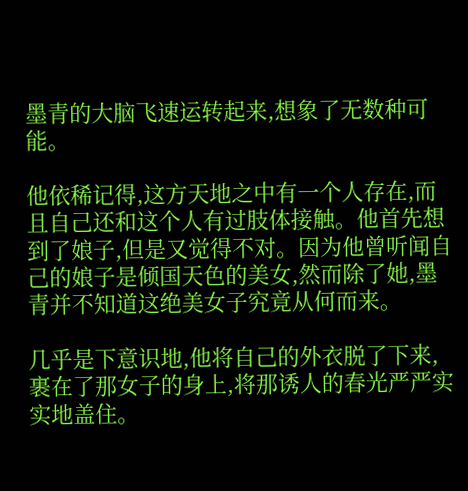墨青的大脑飞速运转起来,想象了无数种可能。

他依稀记得,这方天地之中有一个人存在,而且自己还和这个人有过肢体接触。他首先想到了娘子,但是又觉得不对。因为他曾听闻自己的娘子是倾国天色的美女,然而除了她,墨青并不知道这绝美女子究竟从何而来。

几乎是下意识地,他将自己的外衣脱了下来,裹在了那女子的身上,将那诱人的春光严严实实地盖住。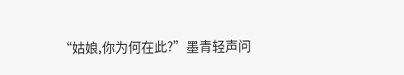“姑娘,你为何在此?”墨青轻声问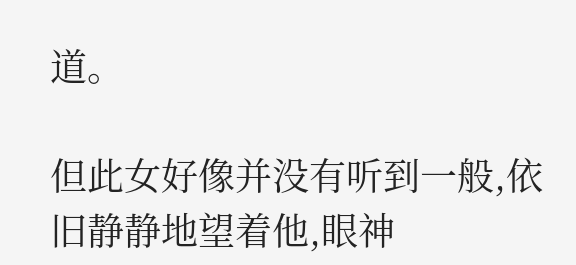道。

但此女好像并没有听到一般,依旧静静地望着他,眼神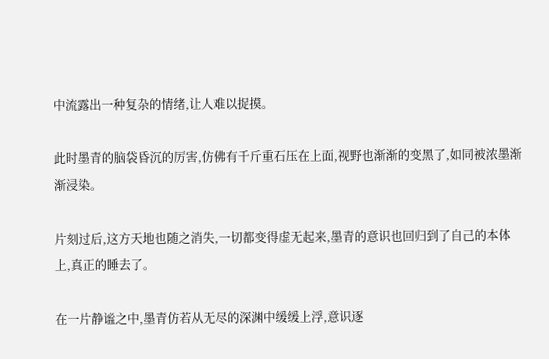中流露出一种复杂的情绪,让人难以捉摸。

此时墨青的脑袋昏沉的厉害,仿佛有千斤重石压在上面,视野也渐渐的变黑了,如同被浓墨渐渐浸染。

片刻过后,这方天地也随之消失,一切都变得虚无起来,墨青的意识也回归到了自己的本体上,真正的睡去了。

在一片静谧之中,墨青仿若从无尽的深渊中缓缓上浮,意识逐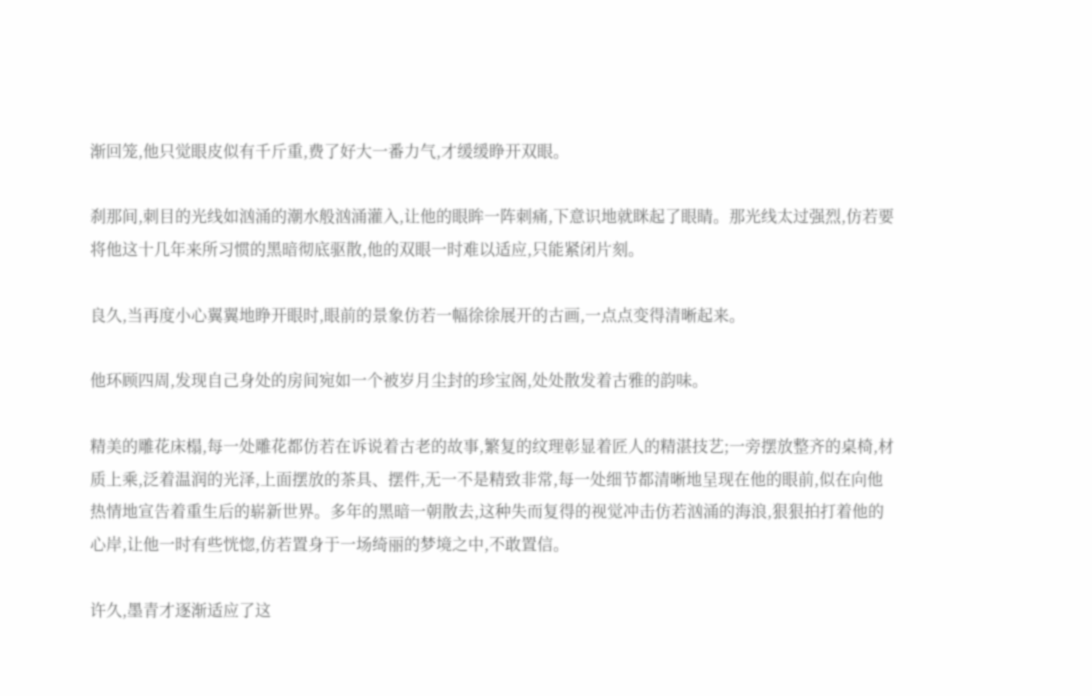渐回笼,他只觉眼皮似有千斤重,费了好大一番力气,才缓缓睁开双眼。

刹那间,刺目的光线如汹涌的潮水般汹涌灌入,让他的眼眸一阵刺痛,下意识地就眯起了眼睛。那光线太过强烈,仿若要将他这十几年来所习惯的黑暗彻底驱散,他的双眼一时难以适应,只能紧闭片刻。

良久,当再度小心翼翼地睁开眼时,眼前的景象仿若一幅徐徐展开的古画,一点点变得清晰起来。

他环顾四周,发现自己身处的房间宛如一个被岁月尘封的珍宝阁,处处散发着古雅的韵味。

精美的雕花床榻,每一处雕花都仿若在诉说着古老的故事,繁复的纹理彰显着匠人的精湛技艺;一旁摆放整齐的桌椅,材质上乘,泛着温润的光泽,上面摆放的茶具、摆件,无一不是精致非常,每一处细节都清晰地呈现在他的眼前,似在向他热情地宣告着重生后的崭新世界。多年的黑暗一朝散去,这种失而复得的视觉冲击仿若汹涌的海浪,狠狠拍打着他的心岸,让他一时有些恍惚,仿若置身于一场绮丽的梦境之中,不敢置信。

许久,墨青才逐渐适应了这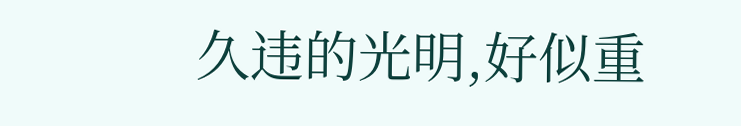久违的光明,好似重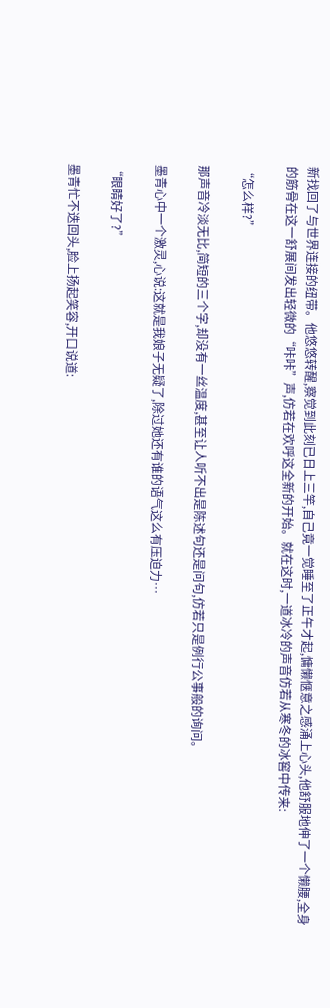新找回了与世界连接的纽带。他悠悠转醒,察觉到此刻已日上三竿,自己竟一觉睡至了正午才起,慵懒惬意之感涌上心头,他舒服地伸了一个懒腰,全身的筋骨在这一舒展间发出轻微的“咔咔”声,仿若在欢呼这全新的开始。就在这时,一道冰冷的声音仿若从寒冬的冰窖中传来:

“怎么样?”

那声音冷淡无比,简短的三个字,却没有一丝温度,甚至让人听不出是陈述句还是问句,仿若只是例行公事般的询问。

墨青心中一个激灵,心说:这就是我娘子无疑了,除过她还有谁的语气这么有压迫力…

“眼睛好了?”

墨青忙不迭回头,脸上扬起笑容,开口说道: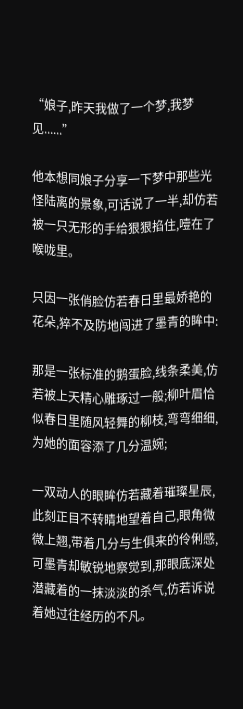“娘子,昨天我做了一个梦,我梦见......”

他本想同娘子分享一下梦中那些光怪陆离的景象,可话说了一半,却仿若被一只无形的手给狠狠掐住,噎在了喉咙里。

只因一张俏脸仿若春日里最娇艳的花朵,猝不及防地闯进了墨青的眸中:

那是一张标准的鹅蛋脸,线条柔美,仿若被上天精心雕琢过一般;柳叶眉恰似春日里随风轻舞的柳枝,弯弯细细,为她的面容添了几分温婉;

一双动人的眼眸仿若藏着璀璨星辰,此刻正目不转睛地望着自己,眼角微微上翘,带着几分与生俱来的伶俐感,可墨青却敏锐地察觉到,那眼底深处潜藏着的一抹淡淡的杀气,仿若诉说着她过往经历的不凡。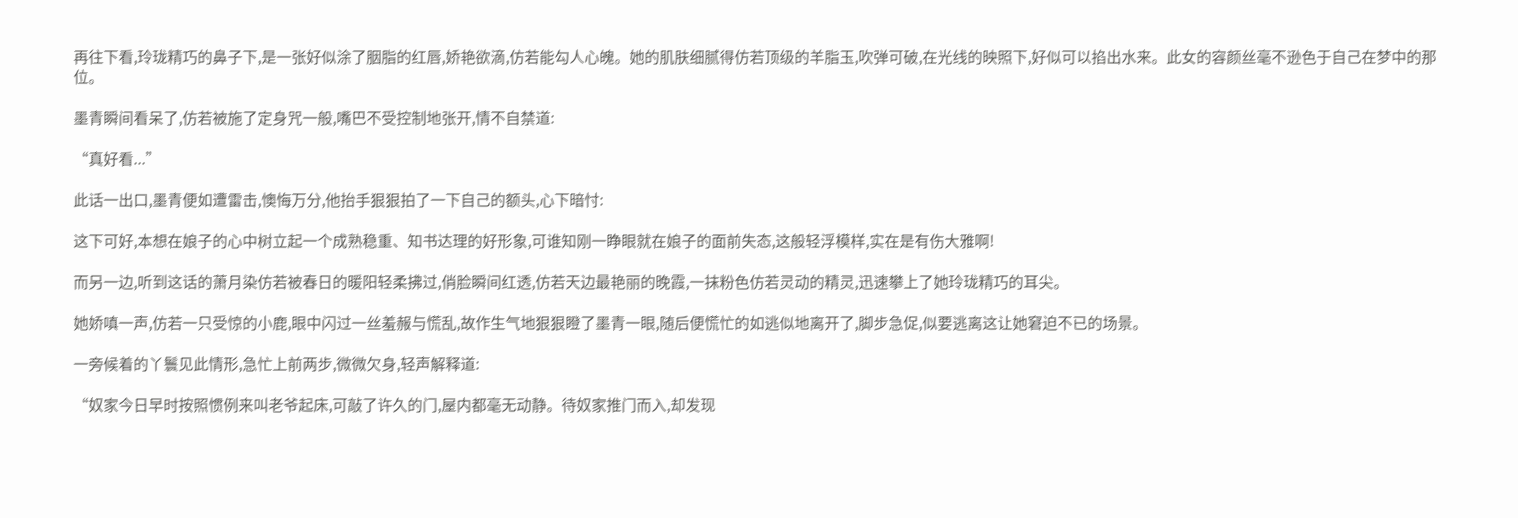再往下看,玲珑精巧的鼻子下,是一张好似涂了胭脂的红唇,娇艳欲滴,仿若能勾人心魄。她的肌肤细腻得仿若顶级的羊脂玉,吹弹可破,在光线的映照下,好似可以掐出水来。此女的容颜丝毫不逊色于自己在梦中的那位。

墨青瞬间看呆了,仿若被施了定身咒一般,嘴巴不受控制地张开,情不自禁道:

“真好看...”

此话一出口,墨青便如遭雷击,懊悔万分,他抬手狠狠拍了一下自己的额头,心下暗忖:

这下可好,本想在娘子的心中树立起一个成熟稳重、知书达理的好形象,可谁知刚一睁眼就在娘子的面前失态,这般轻浮模样,实在是有伤大雅啊!

而另一边,听到这话的萧月染仿若被春日的暖阳轻柔拂过,俏脸瞬间红透,仿若天边最艳丽的晚霞,一抹粉色仿若灵动的精灵,迅速攀上了她玲珑精巧的耳尖。

她娇嗔一声,仿若一只受惊的小鹿,眼中闪过一丝羞赧与慌乱,故作生气地狠狠瞪了墨青一眼,随后便慌忙的如逃似地离开了,脚步急促,似要逃离这让她窘迫不已的场景。

一旁候着的丫鬟见此情形,急忙上前两步,微微欠身,轻声解释道:

“奴家今日早时按照惯例来叫老爷起床,可敲了许久的门,屋内都毫无动静。待奴家推门而入,却发现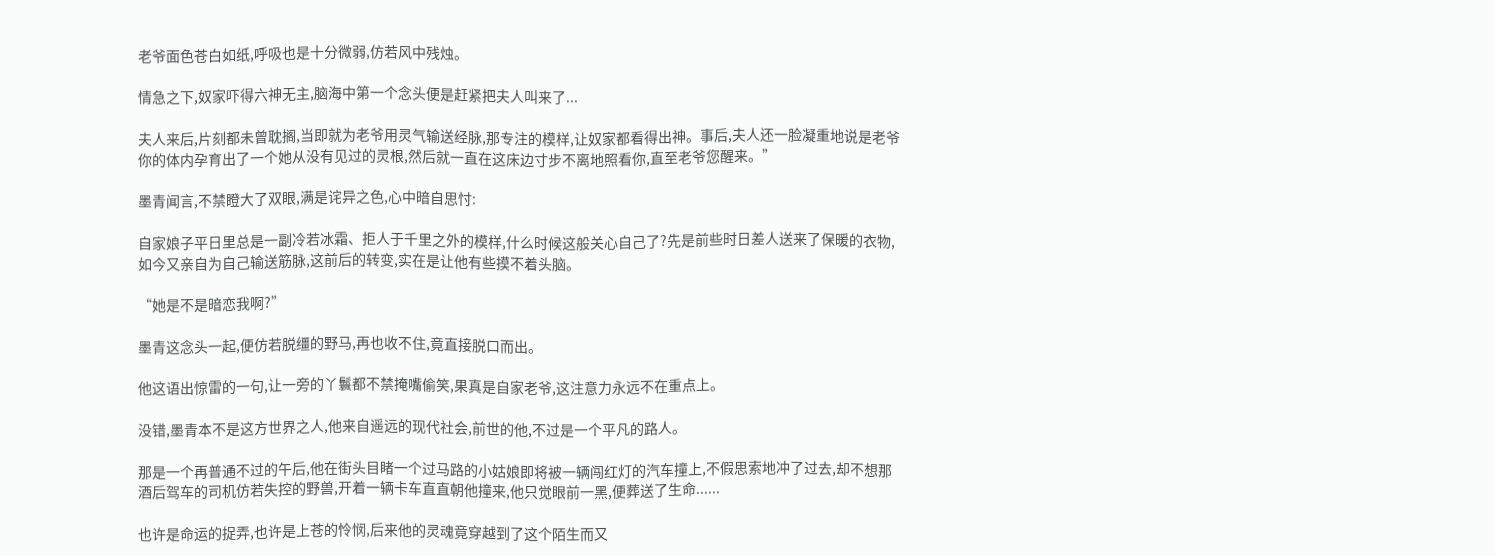老爷面色苍白如纸,呼吸也是十分微弱,仿若风中残烛。

情急之下,奴家吓得六神无主,脑海中第一个念头便是赶紧把夫人叫来了...

夫人来后,片刻都未曾耽搁,当即就为老爷用灵气输送经脉,那专注的模样,让奴家都看得出神。事后,夫人还一脸凝重地说是老爷你的体内孕育出了一个她从没有见过的灵根,然后就一直在这床边寸步不离地照看你,直至老爷您醒来。”

墨青闻言,不禁瞪大了双眼,满是诧异之色,心中暗自思忖:

自家娘子平日里总是一副冷若冰霜、拒人于千里之外的模样,什么时候这般关心自己了?先是前些时日差人送来了保暖的衣物,如今又亲自为自己输送筋脉,这前后的转变,实在是让他有些摸不着头脑。

“她是不是暗恋我啊?”

墨青这念头一起,便仿若脱缰的野马,再也收不住,竟直接脱口而出。

他这语出惊雷的一句,让一旁的丫鬟都不禁掩嘴偷笑,果真是自家老爷,这注意力永远不在重点上。

没错,墨青本不是这方世界之人,他来自遥远的现代社会,前世的他,不过是一个平凡的路人。

那是一个再普通不过的午后,他在街头目睹一个过马路的小姑娘即将被一辆闯红灯的汽车撞上,不假思索地冲了过去,却不想那酒后驾车的司机仿若失控的野兽,开着一辆卡车直直朝他撞来,他只觉眼前一黑,便葬送了生命......

也许是命运的捉弄,也许是上苍的怜悯,后来他的灵魂竟穿越到了这个陌生而又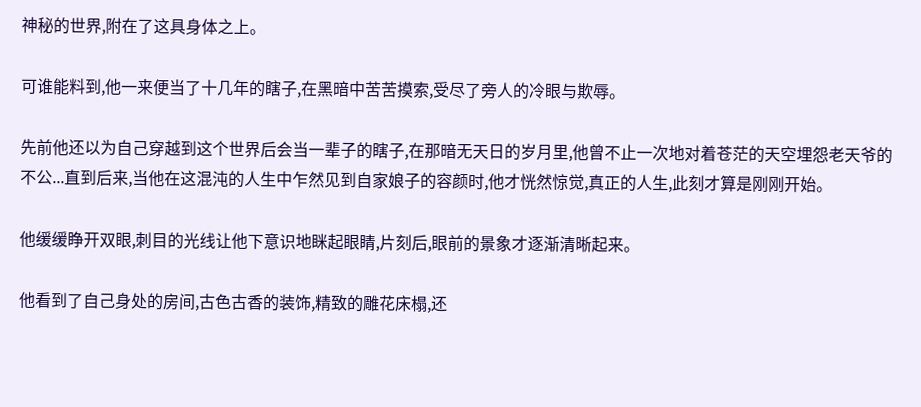神秘的世界,附在了这具身体之上。

可谁能料到,他一来便当了十几年的瞎子,在黑暗中苦苦摸索,受尽了旁人的冷眼与欺辱。

先前他还以为自己穿越到这个世界后会当一辈子的瞎子,在那暗无天日的岁月里,他曾不止一次地对着苍茫的天空埋怨老天爷的不公...直到后来,当他在这混沌的人生中乍然见到自家娘子的容颜时,他才恍然惊觉,真正的人生,此刻才算是刚刚开始。

他缓缓睁开双眼,刺目的光线让他下意识地眯起眼睛,片刻后,眼前的景象才逐渐清晰起来。

他看到了自己身处的房间,古色古香的装饰,精致的雕花床榻,还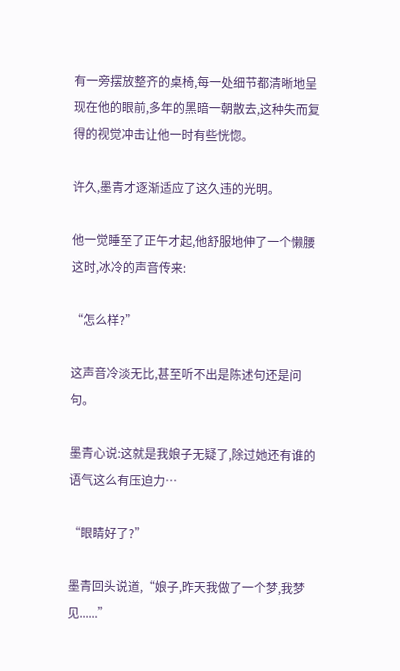有一旁摆放整齐的桌椅,每一处细节都清晰地呈现在他的眼前,多年的黑暗一朝散去,这种失而复得的视觉冲击让他一时有些恍惚。

许久,墨青才逐渐适应了这久违的光明。

他一觉睡至了正午才起,他舒服地伸了一个懒腰这时,冰冷的声音传来:

“怎么样?”

这声音冷淡无比,甚至听不出是陈述句还是问句。

墨青心说:这就是我娘子无疑了,除过她还有谁的语气这么有压迫力…

“眼睛好了?”

墨青回头说道,“娘子,昨天我做了一个梦,我梦见......”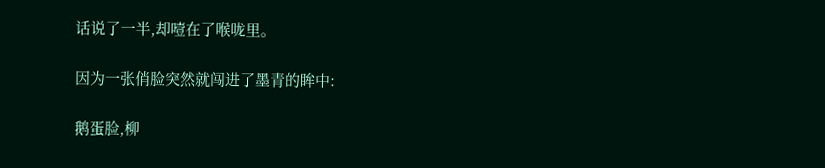话说了一半,却噎在了喉咙里。

因为一张俏脸突然就闯进了墨青的眸中:

鹅蛋脸,柳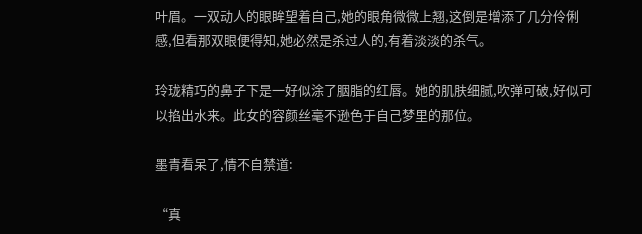叶眉。一双动人的眼眸望着自己,她的眼角微微上翘,这倒是增添了几分伶俐感,但看那双眼便得知,她必然是杀过人的,有着淡淡的杀气。

玲珑精巧的鼻子下是一好似涂了胭脂的红唇。她的肌肤细腻,吹弹可破,好似可以掐出水来。此女的容颜丝毫不逊色于自己梦里的那位。

墨青看呆了,情不自禁道:

“真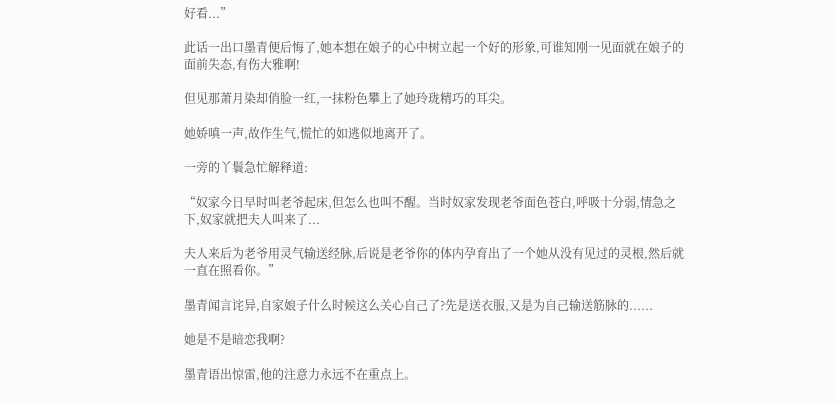好看...”

此话一出口墨青便后悔了,她本想在娘子的心中树立起一个好的形象,可谁知刚一见面就在娘子的面前失态,有伤大雅啊!

但见那萧月染却俏脸一红,一抹粉色攀上了她玲珑精巧的耳尖。

她娇嗔一声,故作生气,慌忙的如逃似地离开了。

一旁的丫鬟急忙解释道:

“奴家今日早时叫老爷起床,但怎么也叫不醒。当时奴家发现老爷面色苍白,呼吸十分弱,情急之下,奴家就把夫人叫来了...

夫人来后为老爷用灵气输送经脉,后说是老爷你的体内孕育出了一个她从没有见过的灵根,然后就一直在照看你。”

墨青闻言诧异,自家娘子什么时候这么关心自己了?先是送衣服,又是为自己输送筋脉的......

她是不是暗恋我啊?

墨青语出惊雷,他的注意力永远不在重点上。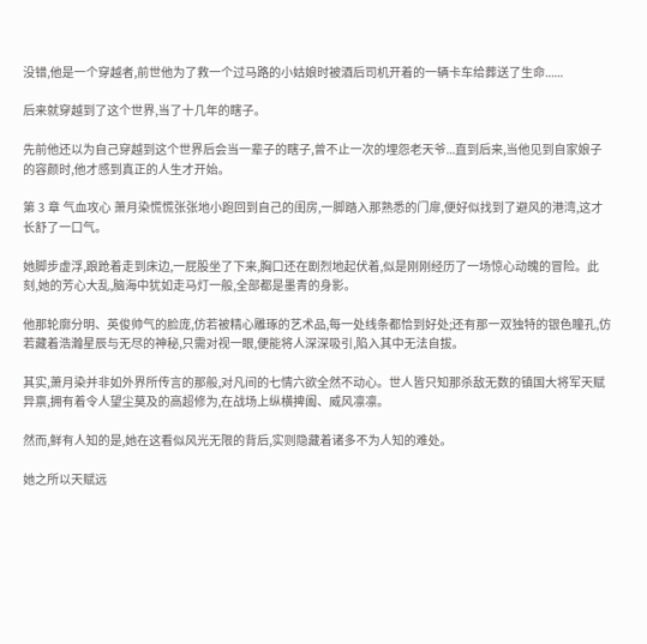没错,他是一个穿越者,前世他为了救一个过马路的小姑娘时被酒后司机开着的一辆卡车给葬送了生命......

后来就穿越到了这个世界,当了十几年的瞎子。

先前他还以为自己穿越到这个世界后会当一辈子的瞎子,曾不止一次的埋怨老天爷...直到后来,当他见到自家娘子的容颜时,他才感到真正的人生才开始。

第 3 章 气血攻心 萧月染慌慌张张地小跑回到自己的闺房,一脚踏入那熟悉的门扉,便好似找到了避风的港湾,这才长舒了一口气。

她脚步虚浮,踉跄着走到床边,一屁股坐了下来,胸口还在剧烈地起伏着,似是刚刚经历了一场惊心动魄的冒险。此刻,她的芳心大乱,脑海中犹如走马灯一般,全部都是墨青的身影。

他那轮廓分明、英俊帅气的脸庞,仿若被精心雕琢的艺术品,每一处线条都恰到好处;还有那一双独特的银色瞳孔,仿若藏着浩瀚星辰与无尽的神秘,只需对视一眼,便能将人深深吸引,陷入其中无法自拔。

其实,萧月染并非如外界所传言的那般,对凡间的七情六欲全然不动心。世人皆只知那杀敌无数的镇国大将军天赋异禀,拥有着令人望尘莫及的高超修为,在战场上纵横捭阖、威风凛凛。

然而,鲜有人知的是,她在这看似风光无限的背后,实则隐藏着诸多不为人知的难处。

她之所以天赋远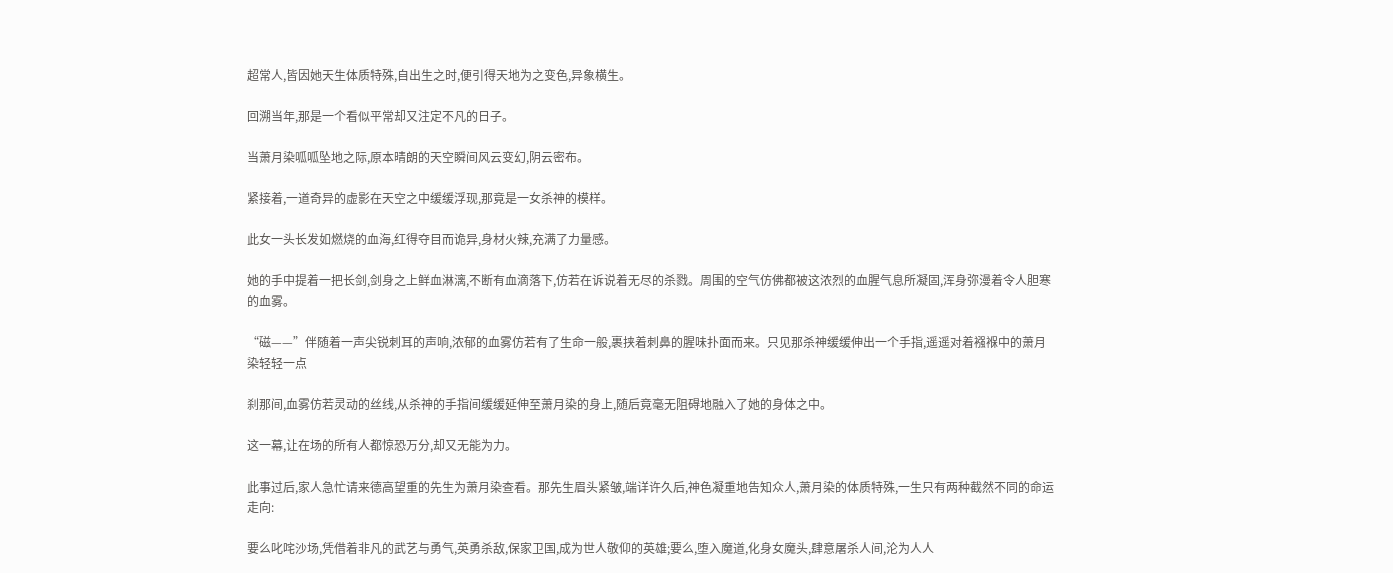超常人,皆因她天生体质特殊,自出生之时,便引得天地为之变色,异象横生。

回溯当年,那是一个看似平常却又注定不凡的日子。

当萧月染呱呱坠地之际,原本晴朗的天空瞬间风云变幻,阴云密布。

紧接着,一道奇异的虚影在天空之中缓缓浮现,那竟是一女杀神的模样。

此女一头长发如燃烧的血海,红得夺目而诡异,身材火辣,充满了力量感。

她的手中提着一把长剑,剑身之上鲜血淋漓,不断有血滴落下,仿若在诉说着无尽的杀戮。周围的空气仿佛都被这浓烈的血腥气息所凝固,浑身弥漫着令人胆寒的血雾。

“磁——”伴随着一声尖锐刺耳的声响,浓郁的血雾仿若有了生命一般,裹挟着刺鼻的腥味扑面而来。只见那杀神缓缓伸出一个手指,遥遥对着襁褓中的萧月染轻轻一点

刹那间,血雾仿若灵动的丝线,从杀神的手指间缓缓延伸至萧月染的身上,随后竟毫无阻碍地融入了她的身体之中。

这一幕,让在场的所有人都惊恐万分,却又无能为力。

此事过后,家人急忙请来德高望重的先生为萧月染查看。那先生眉头紧皱,端详许久后,神色凝重地告知众人,萧月染的体质特殊,一生只有两种截然不同的命运走向:

要么叱咤沙场,凭借着非凡的武艺与勇气,英勇杀敌,保家卫国,成为世人敬仰的英雄;要么,堕入魔道,化身女魔头,肆意屠杀人间,沦为人人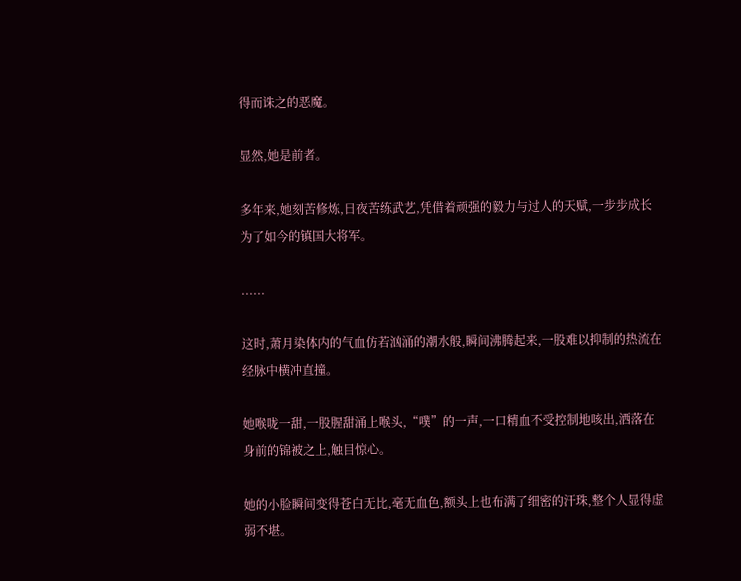得而诛之的恶魔。

显然,她是前者。

多年来,她刻苦修炼,日夜苦练武艺,凭借着顽强的毅力与过人的天赋,一步步成长为了如今的镇国大将军。

......

这时,萧月染体内的气血仿若汹涌的潮水般,瞬间沸腾起来,一股难以抑制的热流在经脉中横冲直撞。

她喉咙一甜,一股腥甜涌上喉头,“噗”的一声,一口精血不受控制地咳出,洒落在身前的锦被之上,触目惊心。

她的小脸瞬间变得苍白无比,毫无血色,额头上也布满了细密的汗珠,整个人显得虚弱不堪。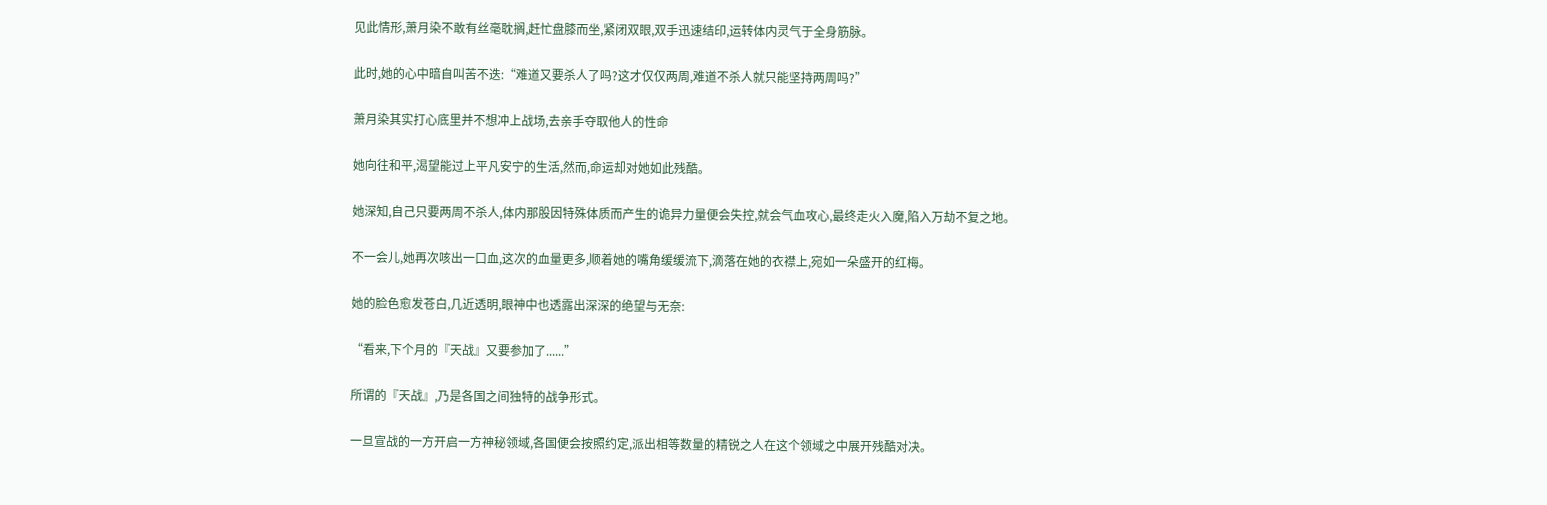见此情形,萧月染不敢有丝毫耽搁,赶忙盘膝而坐,紧闭双眼,双手迅速结印,运转体内灵气于全身筋脉。

此时,她的心中暗自叫苦不迭:“难道又要杀人了吗?这才仅仅两周,难道不杀人就只能坚持两周吗?”

萧月染其实打心底里并不想冲上战场,去亲手夺取他人的性命

她向往和平,渴望能过上平凡安宁的生活,然而,命运却对她如此残酷。

她深知,自己只要两周不杀人,体内那股因特殊体质而产生的诡异力量便会失控,就会气血攻心,最终走火入魔,陷入万劫不复之地。

不一会儿,她再次咳出一口血,这次的血量更多,顺着她的嘴角缓缓流下,滴落在她的衣襟上,宛如一朵盛开的红梅。

她的脸色愈发苍白,几近透明,眼神中也透露出深深的绝望与无奈:

“看来,下个月的『天战』又要参加了......”

所谓的『天战』,乃是各国之间独特的战争形式。

一旦宣战的一方开启一方神秘领域,各国便会按照约定,派出相等数量的精锐之人在这个领域之中展开残酷对决。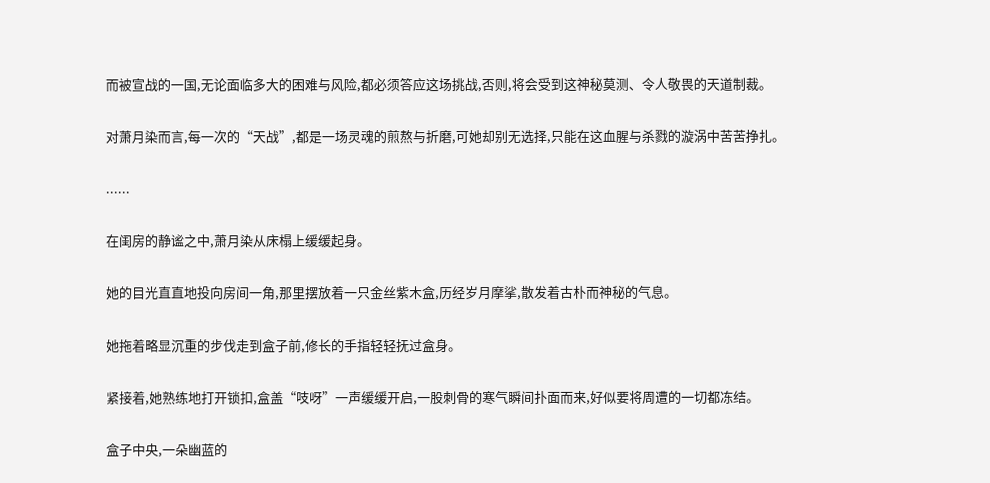而被宣战的一国,无论面临多大的困难与风险,都必须答应这场挑战,否则,将会受到这神秘莫测、令人敬畏的天道制裁。

对萧月染而言,每一次的“天战”,都是一场灵魂的煎熬与折磨,可她却别无选择,只能在这血腥与杀戮的漩涡中苦苦挣扎。

......

在闺房的静谧之中,萧月染从床榻上缓缓起身。

她的目光直直地投向房间一角,那里摆放着一只金丝紫木盒,历经岁月摩挲,散发着古朴而神秘的气息。

她拖着略显沉重的步伐走到盒子前,修长的手指轻轻抚过盒身。

紧接着,她熟练地打开锁扣,盒盖“吱呀”一声缓缓开启,一股刺骨的寒气瞬间扑面而来,好似要将周遭的一切都冻结。

盒子中央,一朵幽蓝的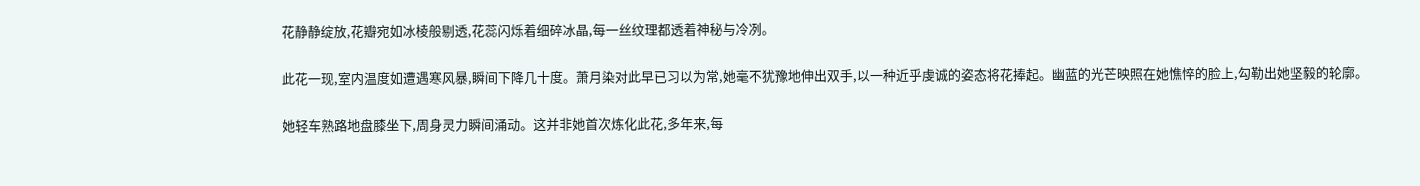花静静绽放,花瓣宛如冰棱般剔透,花蕊闪烁着细碎冰晶,每一丝纹理都透着神秘与冷冽。

此花一现,室内温度如遭遇寒风暴,瞬间下降几十度。萧月染对此早已习以为常,她毫不犹豫地伸出双手,以一种近乎虔诚的姿态将花捧起。幽蓝的光芒映照在她憔悴的脸上,勾勒出她坚毅的轮廓。

她轻车熟路地盘膝坐下,周身灵力瞬间涌动。这并非她首次炼化此花,多年来,每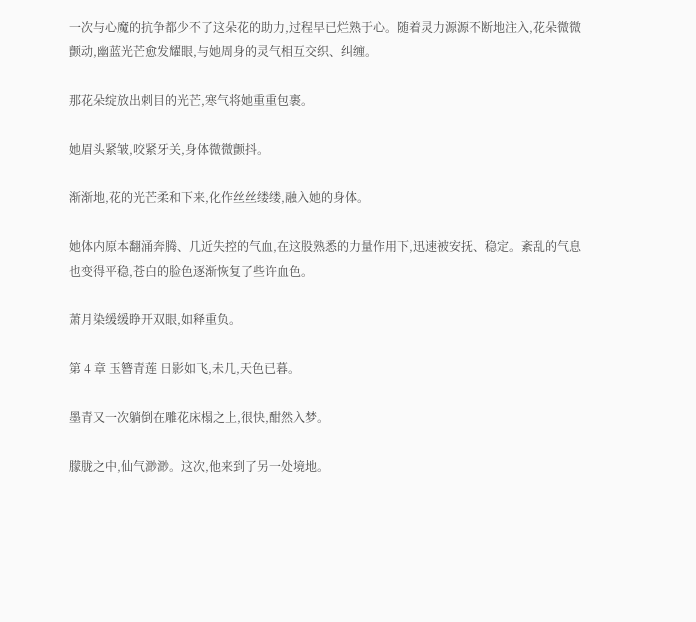一次与心魔的抗争都少不了这朵花的助力,过程早已烂熟于心。随着灵力源源不断地注入,花朵微微颤动,幽蓝光芒愈发耀眼,与她周身的灵气相互交织、纠缠。

那花朵绽放出刺目的光芒,寒气将她重重包裹。

她眉头紧皱,咬紧牙关,身体微微颤抖。

渐渐地,花的光芒柔和下来,化作丝丝缕缕,融入她的身体。

她体内原本翻涌奔腾、几近失控的气血,在这股熟悉的力量作用下,迅速被安抚、稳定。紊乱的气息也变得平稳,苍白的脸色逐渐恢复了些许血色。

萧月染缓缓睁开双眼,如释重负。

第 4 章 玉簪青莲 日影如飞,未几,天色已暮。

墨青又一次躺倒在雕花床榻之上,很快,酣然入梦。

朦胧之中,仙气渺渺。这次,他来到了另一处境地。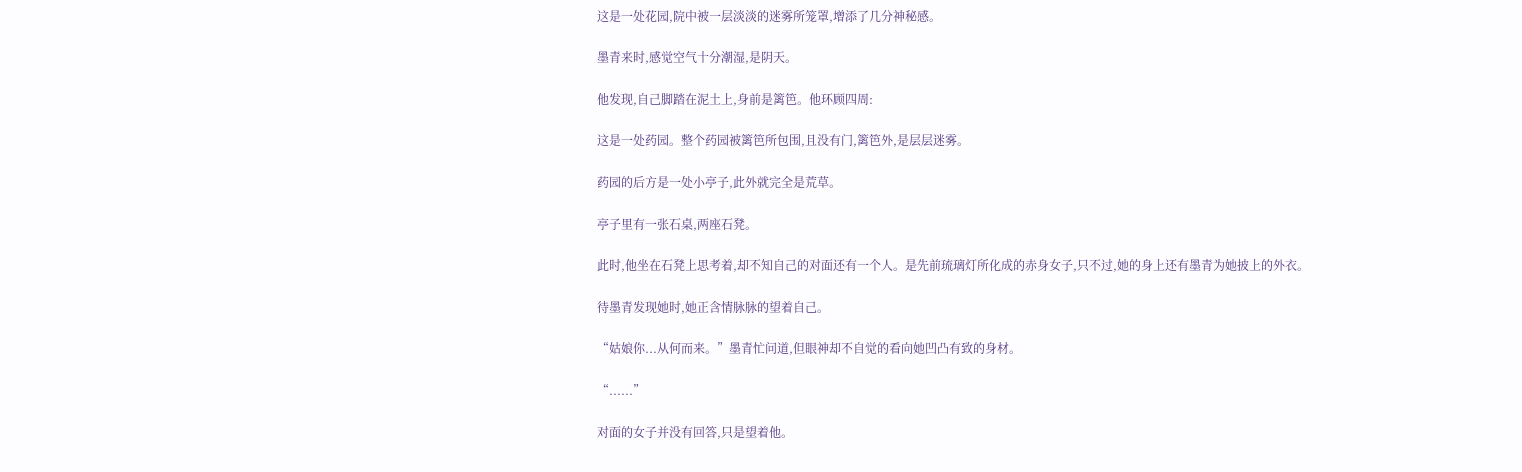这是一处花园,院中被一层淡淡的迷雾所笼罩,增添了几分神秘感。

墨青来时,感觉空气十分潮湿,是阴天。

他发现,自己脚踏在泥土上,身前是篱笆。他环顾四周:

这是一处药园。整个药园被篱笆所包围,且没有门,篱笆外,是层层迷雾。

药园的后方是一处小亭子,此外就完全是荒草。

亭子里有一张石桌,两座石凳。

此时,他坐在石凳上思考着,却不知自己的对面还有一个人。是先前琉璃灯所化成的赤身女子,只不过,她的身上还有墨青为她披上的外衣。

待墨青发现她时,她正含情脉脉的望着自己。

“姑娘你...从何而来。”墨青忙问道,但眼神却不自觉的看向她凹凸有致的身材。

“......”

对面的女子并没有回答,只是望着他。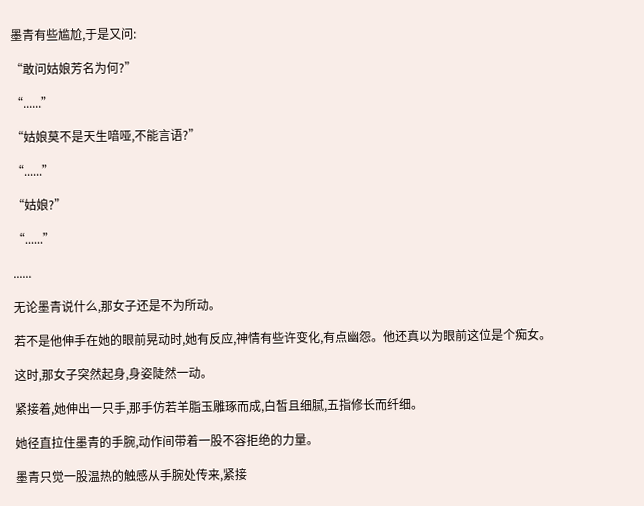墨青有些尴尬,于是又问:

“敢问姑娘芳名为何?”

“......”

“姑娘莫不是天生喑哑,不能言语?”

“......”

“姑娘?”

“......”

......

无论墨青说什么,那女子还是不为所动。

若不是他伸手在她的眼前晃动时,她有反应,神情有些许变化,有点幽怨。他还真以为眼前这位是个痴女。

这时,那女子突然起身,身姿陡然一动。

紧接着,她伸出一只手,那手仿若羊脂玉雕琢而成,白皙且细腻,五指修长而纤细。

她径直拉住墨青的手腕,动作间带着一股不容拒绝的力量。

墨青只觉一股温热的触感从手腕处传来,紧接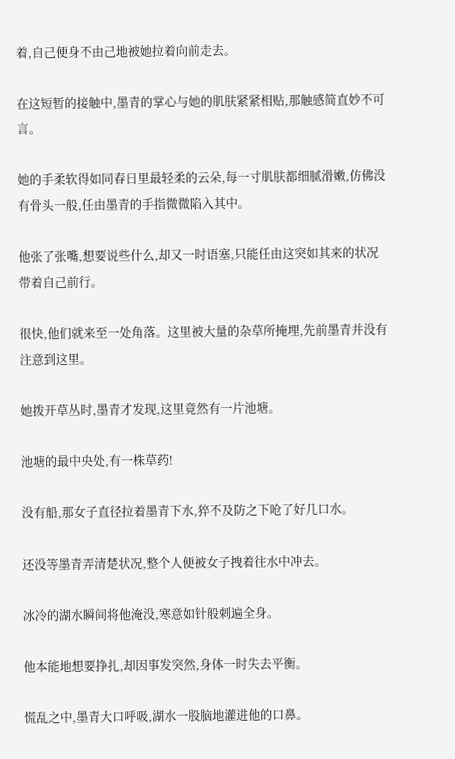着,自己便身不由己地被她拉着向前走去。

在这短暂的接触中,墨青的掌心与她的肌肤紧紧相贴,那触感简直妙不可言。

她的手柔软得如同春日里最轻柔的云朵,每一寸肌肤都细腻滑嫩,仿佛没有骨头一般,任由墨青的手指微微陷入其中。

他张了张嘴,想要说些什么,却又一时语塞,只能任由这突如其来的状况带着自己前行。

很快,他们就来至一处角落。这里被大量的杂草所掩埋,先前墨青并没有注意到这里。

她拨开草丛时,墨青才发现,这里竟然有一片池塘。

池塘的最中央处,有一株草药!

没有船,那女子直径拉着墨青下水,猝不及防之下呛了好几口水。

还没等墨青弄清楚状况,整个人便被女子拽着往水中冲去。

冰冷的湖水瞬间将他淹没,寒意如针般刺遍全身。

他本能地想要挣扎,却因事发突然,身体一时失去平衡。

慌乱之中,墨青大口呼吸,湖水一股脑地灌进他的口鼻。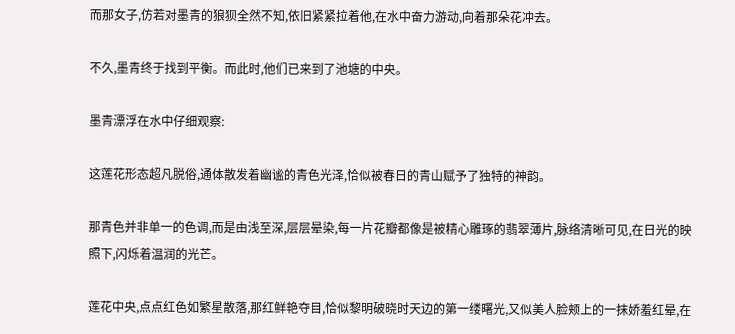而那女子,仿若对墨青的狼狈全然不知,依旧紧紧拉着他,在水中奋力游动,向着那朵花冲去。

不久,墨青终于找到平衡。而此时,他们已来到了池塘的中央。

墨青漂浮在水中仔细观察:

这莲花形态超凡脱俗,通体散发着幽谧的青色光泽,恰似被春日的青山赋予了独特的神韵。

那青色并非单一的色调,而是由浅至深,层层晕染,每一片花瓣都像是被精心雕琢的翡翠薄片,脉络清晰可见,在日光的映照下,闪烁着温润的光芒。

莲花中央,点点红色如繁星散落,那红鲜艳夺目,恰似黎明破晓时天边的第一缕曙光,又似美人脸颊上的一抹娇羞红晕,在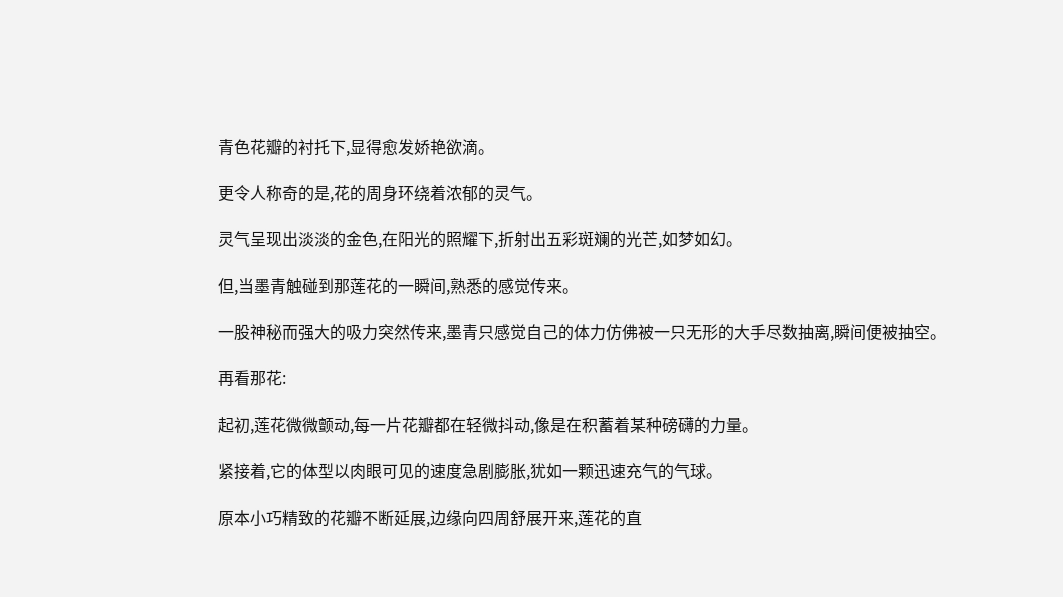青色花瓣的衬托下,显得愈发娇艳欲滴。

更令人称奇的是,花的周身环绕着浓郁的灵气。

灵气呈现出淡淡的金色,在阳光的照耀下,折射出五彩斑斓的光芒,如梦如幻。

但,当墨青触碰到那莲花的一瞬间,熟悉的感觉传来。

一股神秘而强大的吸力突然传来,墨青只感觉自己的体力仿佛被一只无形的大手尽数抽离,瞬间便被抽空。

再看那花:

起初,莲花微微颤动,每一片花瓣都在轻微抖动,像是在积蓄着某种磅礴的力量。

紧接着,它的体型以肉眼可见的速度急剧膨胀,犹如一颗迅速充气的气球。

原本小巧精致的花瓣不断延展,边缘向四周舒展开来,莲花的直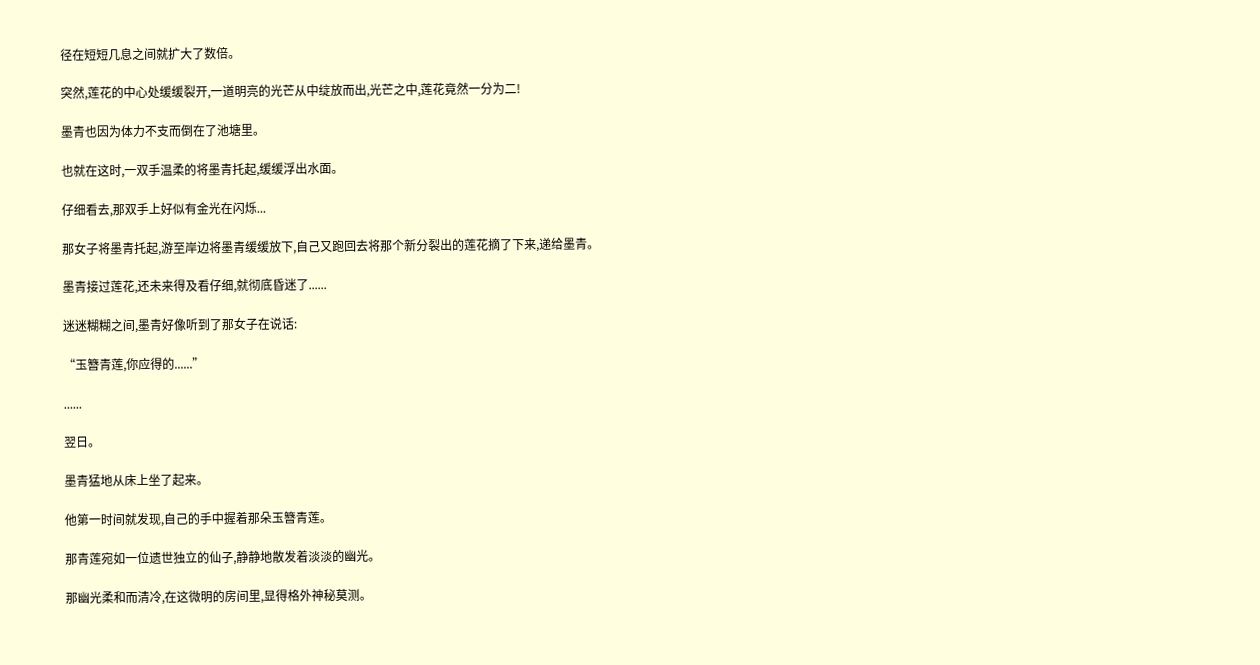径在短短几息之间就扩大了数倍。

突然,莲花的中心处缓缓裂开,一道明亮的光芒从中绽放而出,光芒之中,莲花竟然一分为二!

墨青也因为体力不支而倒在了池塘里。

也就在这时,一双手温柔的将墨青托起,缓缓浮出水面。

仔细看去,那双手上好似有金光在闪烁...

那女子将墨青托起,游至岸边将墨青缓缓放下,自己又跑回去将那个新分裂出的莲花摘了下来,递给墨青。

墨青接过莲花,还未来得及看仔细,就彻底昏迷了......

迷迷糊糊之间,墨青好像听到了那女子在说话:

“玉簪青莲,你应得的......”

......

翌日。

墨青猛地从床上坐了起来。

他第一时间就发现,自己的手中握着那朵玉簪青莲。

那青莲宛如一位遗世独立的仙子,静静地散发着淡淡的幽光。

那幽光柔和而清冷,在这微明的房间里,显得格外神秘莫测。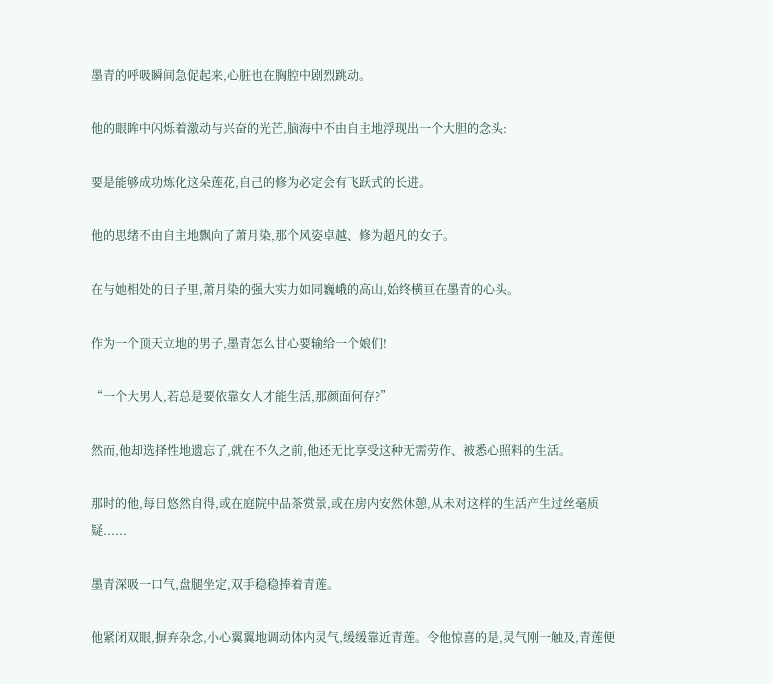墨青的呼吸瞬间急促起来,心脏也在胸腔中剧烈跳动。

他的眼眸中闪烁着激动与兴奋的光芒,脑海中不由自主地浮现出一个大胆的念头:

要是能够成功炼化这朵莲花,自己的修为必定会有飞跃式的长进。

他的思绪不由自主地飘向了萧月染,那个风姿卓越、修为超凡的女子。

在与她相处的日子里,萧月染的强大实力如同巍峨的高山,始终横亘在墨青的心头。

作为一个顶天立地的男子,墨青怎么甘心要输给一个娘们!

“一个大男人,若总是要依靠女人才能生活,那颜面何存?”

然而,他却选择性地遗忘了,就在不久之前,他还无比享受这种无需劳作、被悉心照料的生活。

那时的他,每日悠然自得,或在庭院中品茶赏景,或在房内安然休憩,从未对这样的生活产生过丝毫质疑......

墨青深吸一口气,盘腿坐定,双手稳稳捧着青莲。

他紧闭双眼,摒弃杂念,小心翼翼地调动体内灵气,缓缓靠近青莲。令他惊喜的是,灵气刚一触及,青莲便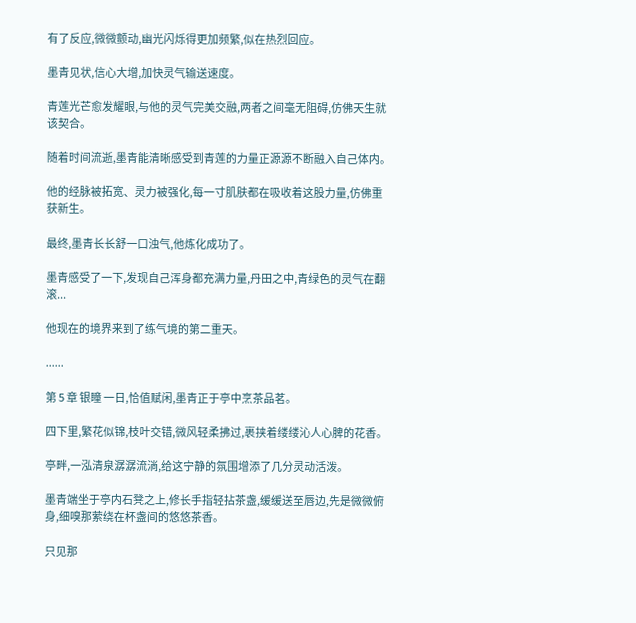有了反应,微微颤动,幽光闪烁得更加频繁,似在热烈回应。

墨青见状,信心大增,加快灵气输送速度。

青莲光芒愈发耀眼,与他的灵气完美交融,两者之间毫无阻碍,仿佛天生就该契合。

随着时间流逝,墨青能清晰感受到青莲的力量正源源不断融入自己体内。

他的经脉被拓宽、灵力被强化,每一寸肌肤都在吸收着这股力量,仿佛重获新生。

最终,墨青长长舒一口浊气,他炼化成功了。

墨青感受了一下,发现自己浑身都充满力量,丹田之中,青绿色的灵气在翻滚...

他现在的境界来到了练气境的第二重天。

......

第 5 章 银瞳 一日,恰值赋闲,墨青正于亭中烹茶品茗。

四下里,繁花似锦,枝叶交错,微风轻柔拂过,裹挟着缕缕沁人心脾的花香。

亭畔,一泓清泉潺潺流淌,给这宁静的氛围增添了几分灵动活泼。

墨青端坐于亭内石凳之上,修长手指轻拈茶盏,缓缓送至唇边,先是微微俯身,细嗅那萦绕在杯盏间的悠悠茶香。

只见那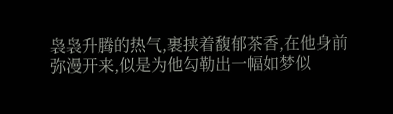袅袅升腾的热气,裹挟着馥郁茶香,在他身前弥漫开来,似是为他勾勒出一幅如梦似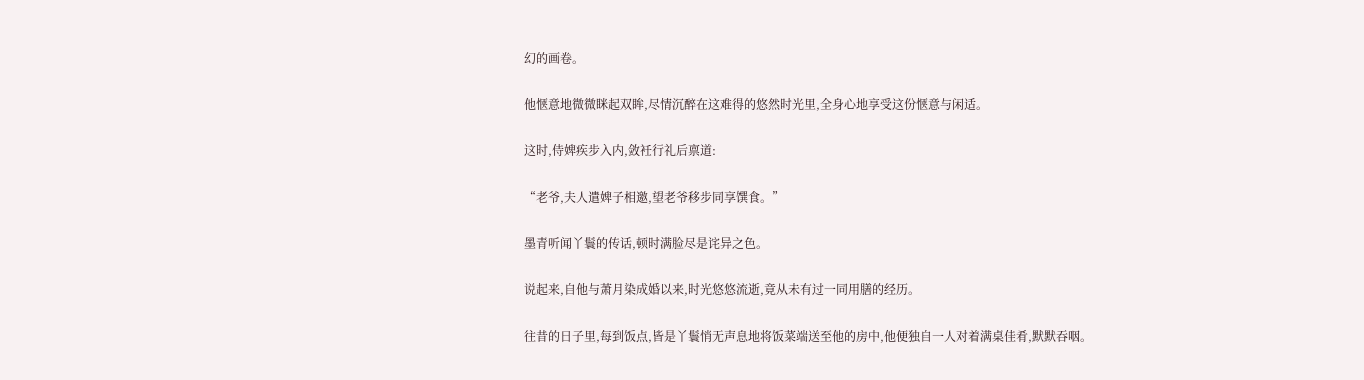幻的画卷。

他惬意地微微眯起双眸,尽情沉醉在这难得的悠然时光里,全身心地享受这份惬意与闲适。

这时,侍婢疾步入内,敛衽行礼后禀道:

“老爷,夫人遣婢子相邀,望老爷移步同享馔食。”

墨青听闻丫鬟的传话,顿时满脸尽是诧异之色。

说起来,自他与萧月染成婚以来,时光悠悠流逝,竟从未有过一同用膳的经历。

往昔的日子里,每到饭点,皆是丫鬟悄无声息地将饭菜端送至他的房中,他便独自一人对着满桌佳肴,默默吞咽。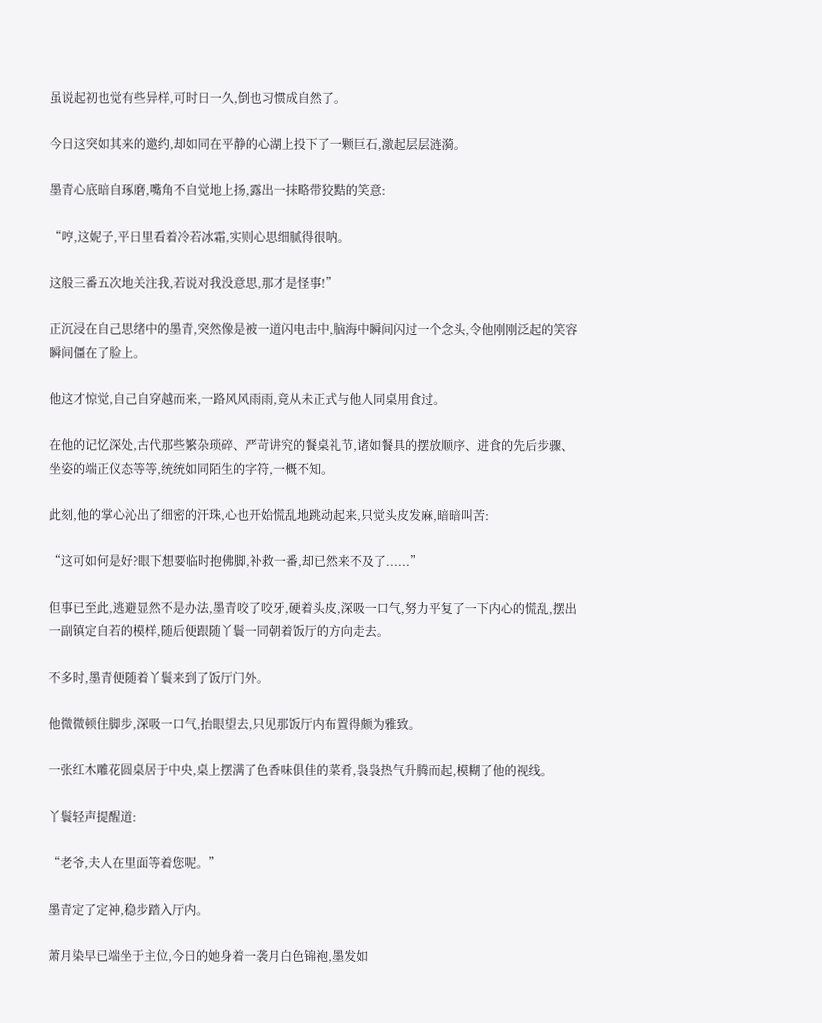虽说起初也觉有些异样,可时日一久,倒也习惯成自然了。

今日这突如其来的邀约,却如同在平静的心湖上投下了一颗巨石,激起层层涟漪。

墨青心底暗自琢磨,嘴角不自觉地上扬,露出一抹略带狡黠的笑意:

“哼,这妮子,平日里看着冷若冰霜,实则心思细腻得很呐。

这般三番五次地关注我,若说对我没意思,那才是怪事!”

正沉浸在自己思绪中的墨青,突然像是被一道闪电击中,脑海中瞬间闪过一个念头,令他刚刚泛起的笑容瞬间僵在了脸上。

他这才惊觉,自己自穿越而来,一路风风雨雨,竟从未正式与他人同桌用食过。

在他的记忆深处,古代那些繁杂琐碎、严苛讲究的餐桌礼节,诸如餐具的摆放顺序、进食的先后步骤、坐姿的端正仪态等等,统统如同陌生的字符,一概不知。

此刻,他的掌心沁出了细密的汗珠,心也开始慌乱地跳动起来,只觉头皮发麻,暗暗叫苦:

“这可如何是好?眼下想要临时抱佛脚,补救一番,却已然来不及了......”

但事已至此,逃避显然不是办法,墨青咬了咬牙,硬着头皮,深吸一口气,努力平复了一下内心的慌乱,摆出一副镇定自若的模样,随后便跟随丫鬟一同朝着饭厅的方向走去。

不多时,墨青便随着丫鬟来到了饭厅门外。

他微微顿住脚步,深吸一口气,抬眼望去,只见那饭厅内布置得颇为雅致。

一张红木雕花圆桌居于中央,桌上摆满了色香味俱佳的菜肴,袅袅热气升腾而起,模糊了他的视线。

丫鬟轻声提醒道:

“老爷,夫人在里面等着您呢。”

墨青定了定神,稳步踏入厅内。

萧月染早已端坐于主位,今日的她身着一袭月白色锦袍,墨发如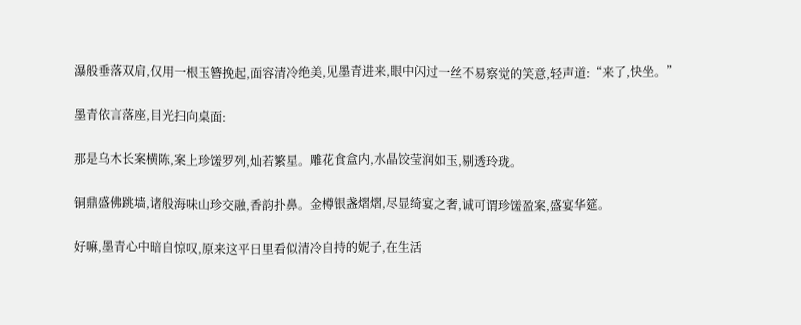瀑般垂落双肩,仅用一根玉簪挽起,面容清冷绝美,见墨青进来,眼中闪过一丝不易察觉的笑意,轻声道:“来了,快坐。”

墨青依言落座,目光扫向桌面:

那是乌木长案横陈,案上珍馐罗列,灿若繁星。雕花食盒内,水晶饺莹润如玉,剔透玲珑。

铜鼎盛佛跳墙,诸般海味山珍交融,香韵扑鼻。金樽银盏熠熠,尽显绮宴之奢,诚可谓珍馐盈案,盛宴华筵。

好嘛,墨青心中暗自惊叹,原来这平日里看似清冷自持的妮子,在生活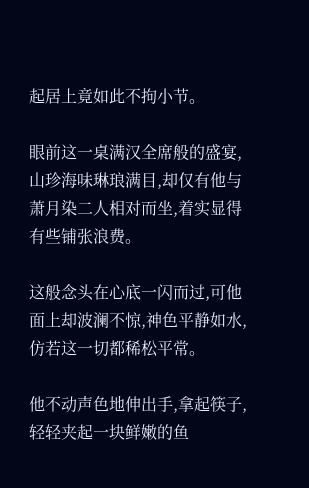起居上竟如此不拘小节。

眼前这一桌满汉全席般的盛宴,山珍海味琳琅满目,却仅有他与萧月染二人相对而坐,着实显得有些铺张浪费。

这般念头在心底一闪而过,可他面上却波澜不惊,神色平静如水,仿若这一切都稀松平常。

他不动声色地伸出手,拿起筷子,轻轻夹起一块鲜嫩的鱼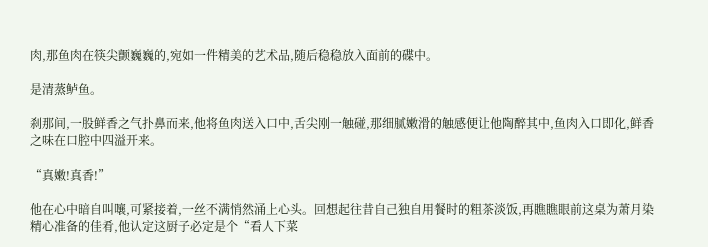肉,那鱼肉在筷尖颤巍巍的,宛如一件精美的艺术品,随后稳稳放入面前的碟中。

是清蒸鲈鱼。

刹那间,一股鲜香之气扑鼻而来,他将鱼肉送入口中,舌尖刚一触碰,那细腻嫩滑的触感便让他陶醉其中,鱼肉入口即化,鲜香之味在口腔中四溢开来。

“真嫩!真香!”

他在心中暗自叫嚷,可紧接着,一丝不满悄然涌上心头。回想起往昔自己独自用餐时的粗茶淡饭,再瞧瞧眼前这桌为萧月染精心准备的佳肴,他认定这厨子必定是个“看人下菜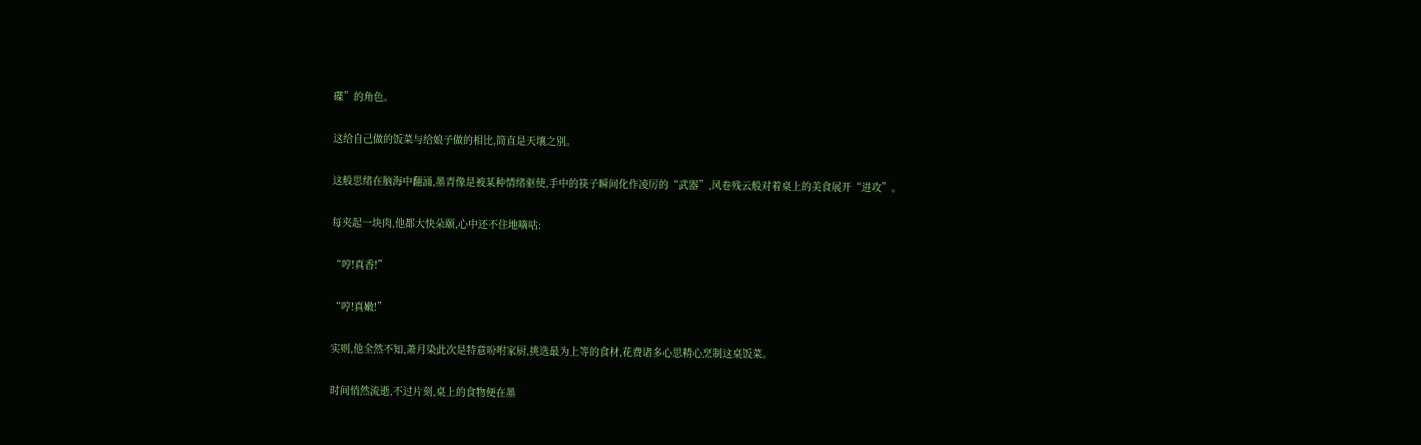碟”的角色。

这给自己做的饭菜与给娘子做的相比,简直是天壤之别。

这般思绪在脑海中翻涌,墨青像是被某种情绪驱使,手中的筷子瞬间化作凌厉的“武器”,风卷残云般对着桌上的美食展开“进攻”。

每夹起一块肉,他都大快朵颐,心中还不住地嘀咕:

“哼!真香!”

“哼!真嫩!”

实则,他全然不知,萧月染此次是特意吩咐家厨,挑选最为上等的食材,花费诸多心思精心烹制这桌饭菜。

时间悄然流逝,不过片刻,桌上的食物便在墨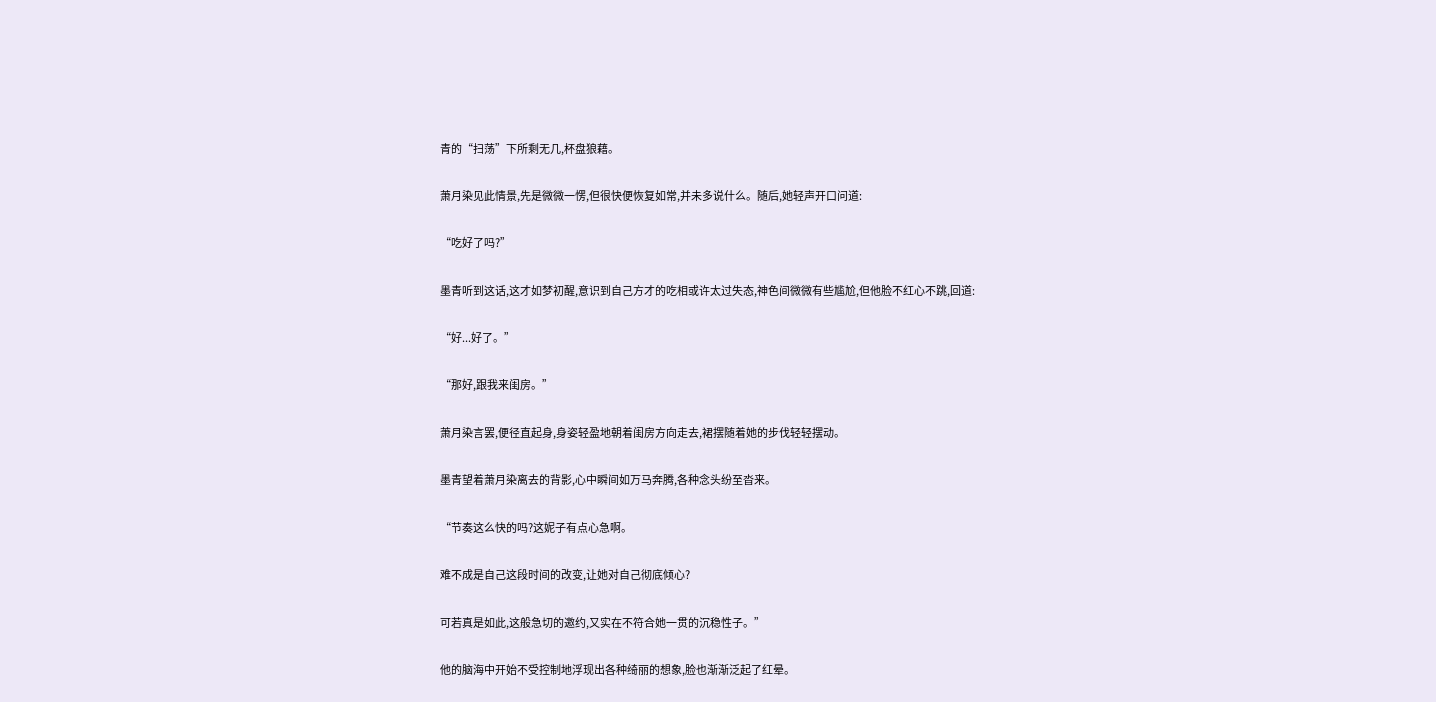青的“扫荡”下所剩无几,杯盘狼藉。

萧月染见此情景,先是微微一愣,但很快便恢复如常,并未多说什么。随后,她轻声开口问道:

“吃好了吗?”

墨青听到这话,这才如梦初醒,意识到自己方才的吃相或许太过失态,神色间微微有些尴尬,但他脸不红心不跳,回道:

“好...好了。”

“那好,跟我来闺房。”

萧月染言罢,便径直起身,身姿轻盈地朝着闺房方向走去,裙摆随着她的步伐轻轻摆动。

墨青望着萧月染离去的背影,心中瞬间如万马奔腾,各种念头纷至沓来。

“节奏这么快的吗?这妮子有点心急啊。

难不成是自己这段时间的改变,让她对自己彻底倾心?

可若真是如此,这般急切的邀约,又实在不符合她一贯的沉稳性子。”

他的脑海中开始不受控制地浮现出各种绮丽的想象,脸也渐渐泛起了红晕。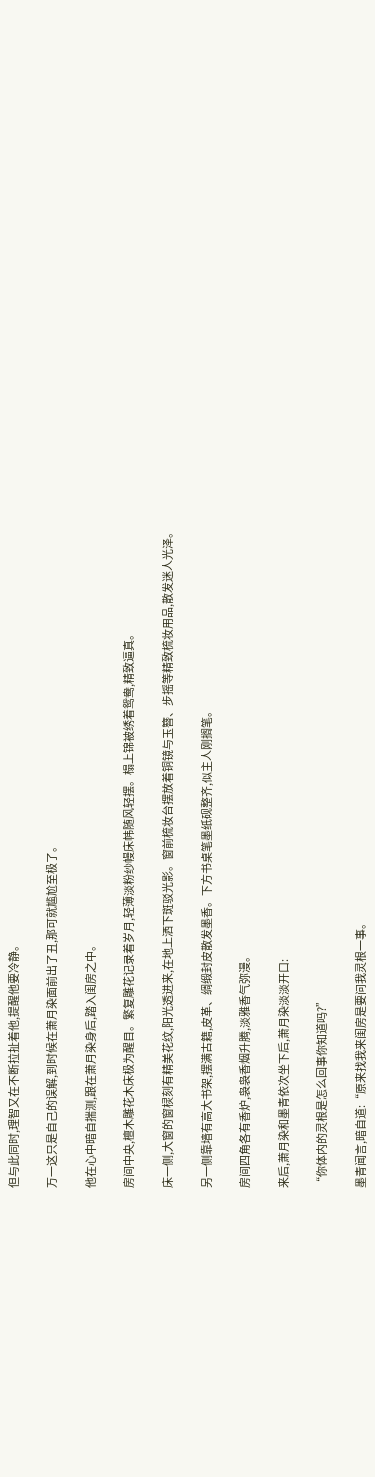但与此同时,理智又在不断拉扯着他,提醒他要冷静。

万一这只是自己的误解,到时候在萧月染面前出了丑,那可就尴尬至极了。

他在心中暗自揣测,跟在萧月染身后,踏入闺房之中。

房间中央,檀木雕花木床极为醒目。繁复雕花记录着岁月,轻薄淡粉纱幔床帏随风轻摆。榻上锦被绣着鸳鸯,精致逼真。

床一侧,大窗的窗棂刻有精美花纹,阳光透进来,在地上洒下斑驳光影。窗前梳妆台摆放着铜镜与玉簪、步摇等精致梳妆用品,散发迷人光泽。

另一侧靠墙有高大书架,摆满古籍,皮革、绸缎封皮散发墨香。下方书桌笔墨纸砚整齐,似主人刚搁笔。

房间四角各有香炉,袅袅香烟升腾,淡雅香气弥漫。

来后,萧月染和墨青依次坐下后,萧月染淡淡开口:

“你体内的灵根是怎么回事你知道吗?”

墨青闻言,暗自道:“原来找我来闺房是要问我灵根一事。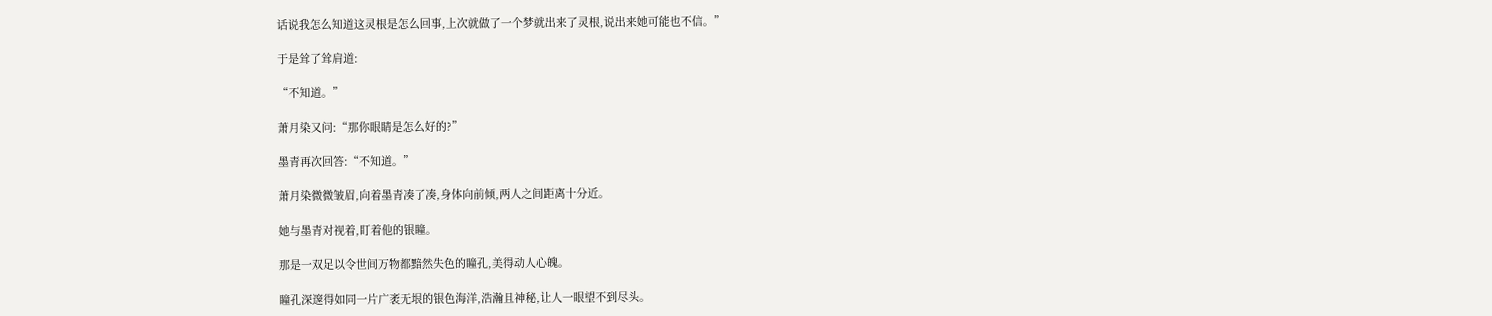话说我怎么知道这灵根是怎么回事,上次就做了一个梦就出来了灵根,说出来她可能也不信。”

于是耸了耸肩道:

“不知道。”

萧月染又问:“那你眼睛是怎么好的?”

墨青再次回答:“不知道。”

萧月染微微皱眉,向着墨青凑了凑,身体向前倾,两人之间距离十分近。

她与墨青对视着,盯着他的银瞳。

那是一双足以令世间万物都黯然失色的瞳孔,美得动人心魄。

瞳孔深邃得如同一片广袤无垠的银色海洋,浩瀚且神秘,让人一眼望不到尽头。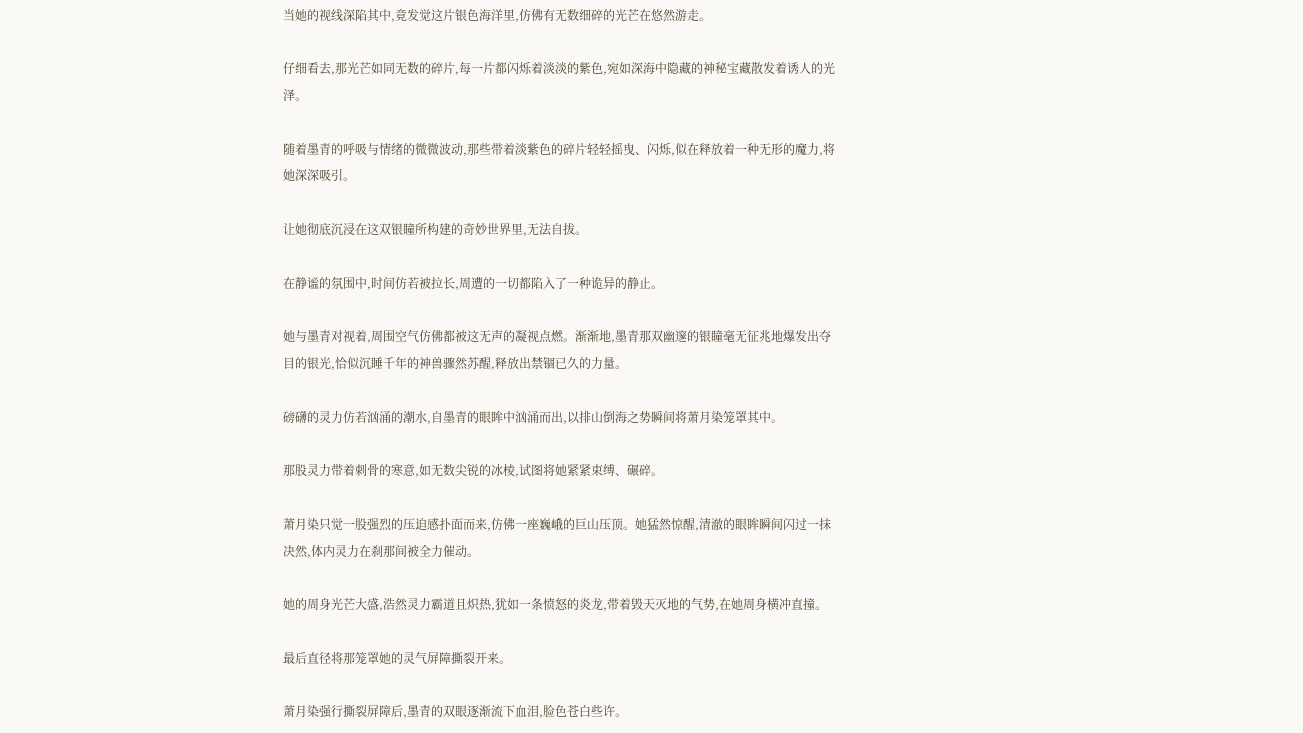当她的视线深陷其中,竟发觉这片银色海洋里,仿佛有无数细碎的光芒在悠然游走。

仔细看去,那光芒如同无数的碎片,每一片都闪烁着淡淡的紫色,宛如深海中隐藏的神秘宝藏散发着诱人的光泽。

随着墨青的呼吸与情绪的微微波动,那些带着淡紫色的碎片轻轻摇曳、闪烁,似在释放着一种无形的魔力,将她深深吸引。

让她彻底沉浸在这双银瞳所构建的奇妙世界里,无法自拔。

在静谧的氛围中,时间仿若被拉长,周遭的一切都陷入了一种诡异的静止。

她与墨青对视着,周围空气仿佛都被这无声的凝视点燃。渐渐地,墨青那双幽邃的银瞳毫无征兆地爆发出夺目的银光,恰似沉睡千年的神兽骤然苏醒,释放出禁锢已久的力量。

磅礴的灵力仿若汹涌的潮水,自墨青的眼眸中汹涌而出,以排山倒海之势瞬间将萧月染笼罩其中。

那股灵力带着刺骨的寒意,如无数尖锐的冰棱,试图将她紧紧束缚、碾碎。

萧月染只觉一股强烈的压迫感扑面而来,仿佛一座巍峨的巨山压顶。她猛然惊醒,清澈的眼眸瞬间闪过一抹决然,体内灵力在刹那间被全力催动。

她的周身光芒大盛,浩然灵力霸道且炽热,犹如一条愤怒的炎龙,带着毁天灭地的气势,在她周身横冲直撞。

最后直径将那笼罩她的灵气屏障撕裂开来。

萧月染强行撕裂屏障后,墨青的双眼逐渐流下血泪,脸色苍白些许。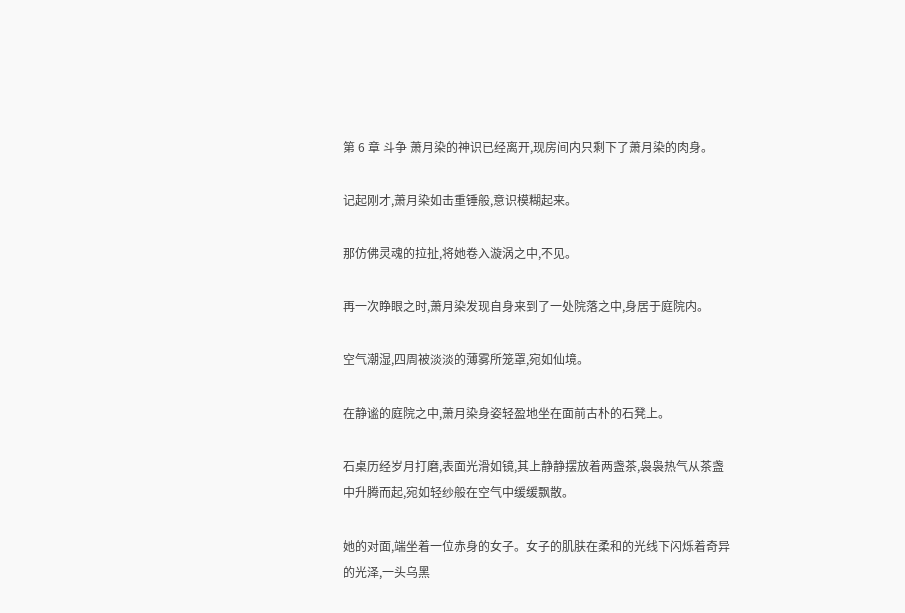第 6 章 斗争 萧月染的神识已经离开,现房间内只剩下了萧月染的肉身。

记起刚才,萧月染如击重锤般,意识模糊起来。

那仿佛灵魂的拉扯,将她卷入漩涡之中,不见。

再一次睁眼之时,萧月染发现自身来到了一处院落之中,身居于庭院内。

空气潮湿,四周被淡淡的薄雾所笼罩,宛如仙境。

在静谧的庭院之中,萧月染身姿轻盈地坐在面前古朴的石凳上。

石桌历经岁月打磨,表面光滑如镜,其上静静摆放着两盏茶,袅袅热气从茶盏中升腾而起,宛如轻纱般在空气中缓缓飘散。

她的对面,端坐着一位赤身的女子。女子的肌肤在柔和的光线下闪烁着奇异的光泽,一头乌黑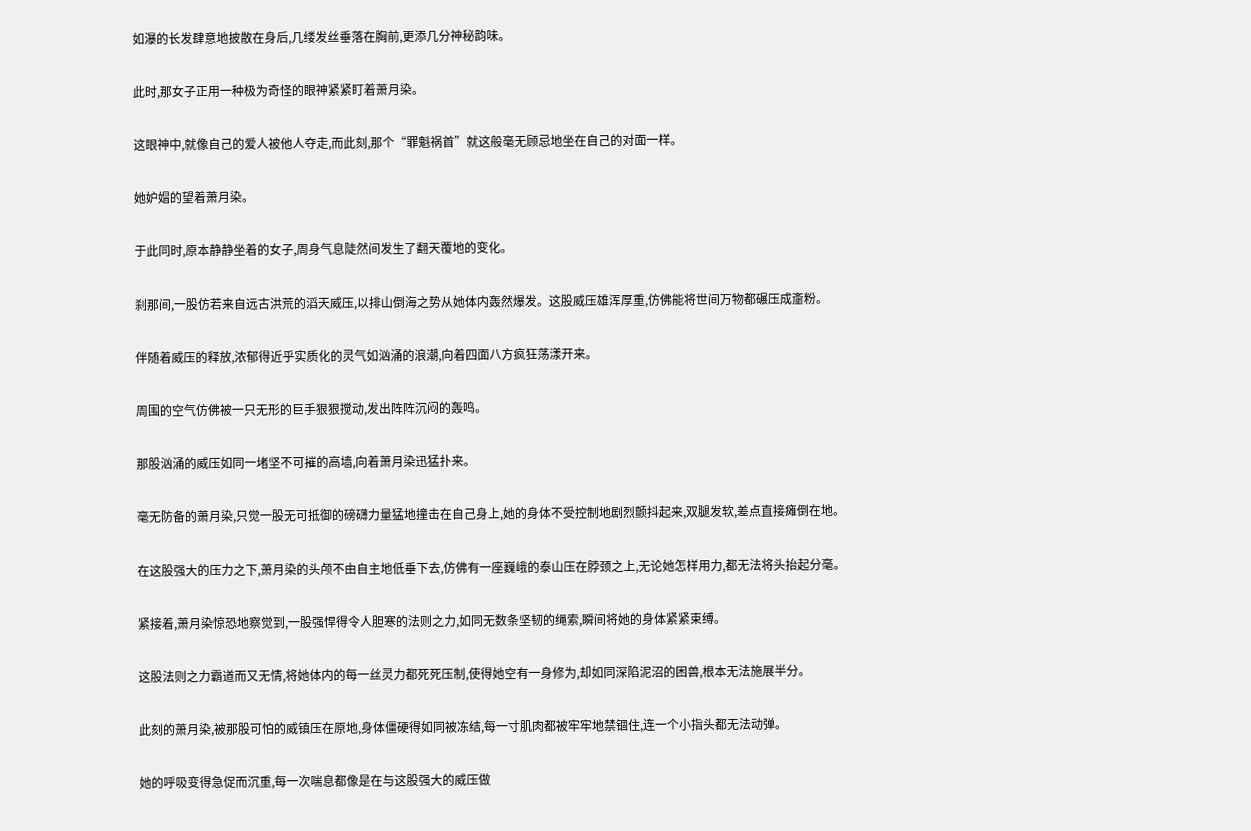如瀑的长发肆意地披散在身后,几缕发丝垂落在胸前,更添几分神秘韵味。

此时,那女子正用一种极为奇怪的眼神紧紧盯着萧月染。

这眼神中,就像自己的爱人被他人夺走,而此刻,那个“罪魁祸首”就这般毫无顾忌地坐在自己的对面一样。

她妒媢的望着萧月染。

于此同时,原本静静坐着的女子,周身气息陡然间发生了翻天覆地的变化。

刹那间,一股仿若来自远古洪荒的滔天威压,以排山倒海之势从她体内轰然爆发。这股威压雄浑厚重,仿佛能将世间万物都碾压成齑粉。

伴随着威压的释放,浓郁得近乎实质化的灵气如汹涌的浪潮,向着四面八方疯狂荡漾开来。

周围的空气仿佛被一只无形的巨手狠狠搅动,发出阵阵沉闷的轰鸣。

那股汹涌的威压如同一堵坚不可摧的高墙,向着萧月染迅猛扑来。

毫无防备的萧月染,只觉一股无可抵御的磅礴力量猛地撞击在自己身上,她的身体不受控制地剧烈颤抖起来,双腿发软,差点直接瘫倒在地。

在这股强大的压力之下,萧月染的头颅不由自主地低垂下去,仿佛有一座巍峨的泰山压在脖颈之上,无论她怎样用力,都无法将头抬起分毫。

紧接着,萧月染惊恐地察觉到,一股强悍得令人胆寒的法则之力,如同无数条坚韧的绳索,瞬间将她的身体紧紧束缚。

这股法则之力霸道而又无情,将她体内的每一丝灵力都死死压制,使得她空有一身修为,却如同深陷泥沼的困兽,根本无法施展半分。

此刻的萧月染,被那股可怕的威镇压在原地,身体僵硬得如同被冻结,每一寸肌肉都被牢牢地禁锢住,连一个小指头都无法动弹。

她的呼吸变得急促而沉重,每一次喘息都像是在与这股强大的威压做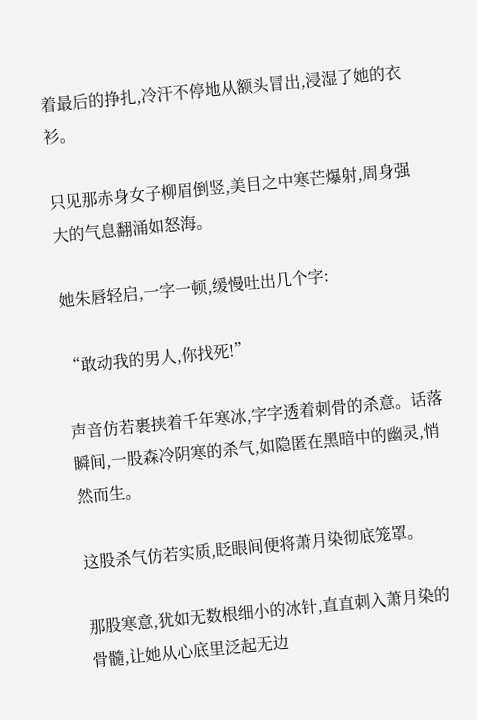着最后的挣扎,冷汗不停地从额头冒出,浸湿了她的衣衫。

只见那赤身女子柳眉倒竖,美目之中寒芒爆射,周身强大的气息翻涌如怒海。

她朱唇轻启,一字一顿,缓慢吐出几个字:

“敢动我的男人,你找死!”

声音仿若裹挟着千年寒冰,字字透着刺骨的杀意。话落瞬间,一股森冷阴寒的杀气,如隐匿在黑暗中的幽灵,悄然而生。

这股杀气仿若实质,眨眼间便将萧月染彻底笼罩。

那股寒意,犹如无数根细小的冰针,直直刺入萧月染的骨髓,让她从心底里泛起无边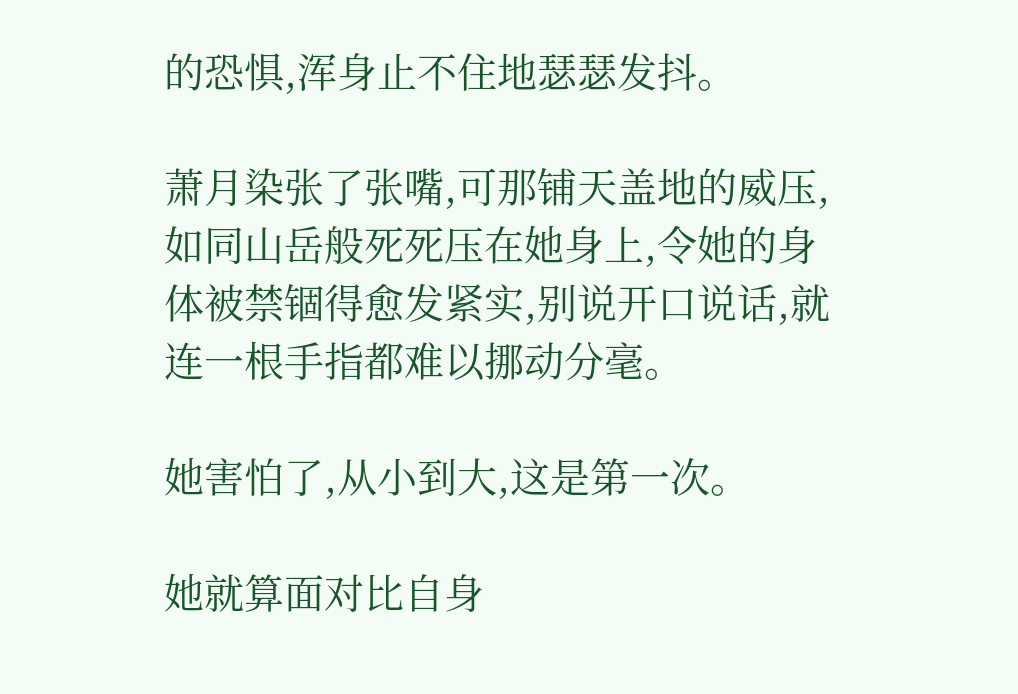的恐惧,浑身止不住地瑟瑟发抖。

萧月染张了张嘴,可那铺天盖地的威压,如同山岳般死死压在她身上,令她的身体被禁锢得愈发紧实,别说开口说话,就连一根手指都难以挪动分毫。

她害怕了,从小到大,这是第一次。

她就算面对比自身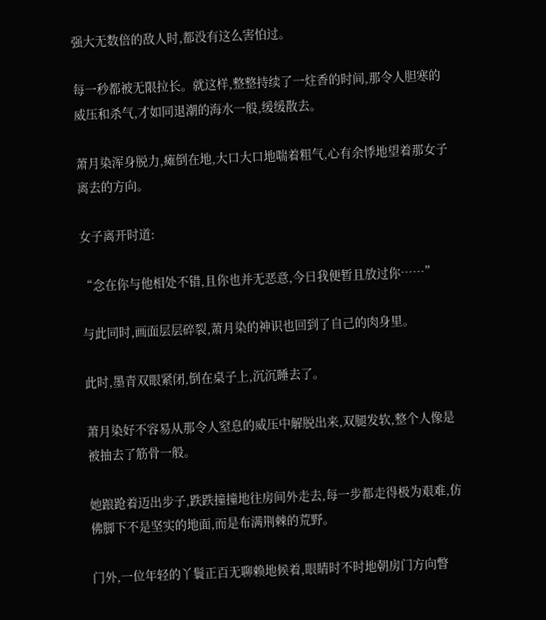强大无数倍的敌人时,都没有这么害怕过。

每一秒都被无限拉长。就这样,整整持续了一炷香的时间,那令人胆寒的威压和杀气,才如同退潮的海水一般,缓缓散去。

萧月染浑身脱力,瘫倒在地,大口大口地喘着粗气,心有余悸地望着那女子离去的方向。

女子离开时道:

“念在你与他相处不错,且你也并无恶意,今日我便暂且放过你……”

与此同时,画面层层碎裂,萧月染的神识也回到了自己的肉身里。

此时,墨青双眼紧闭,倒在桌子上,沉沉睡去了。

萧月染好不容易从那令人窒息的威压中解脱出来,双腿发软,整个人像是被抽去了筋骨一般。

她踉跄着迈出步子,跌跌撞撞地往房间外走去,每一步都走得极为艰难,仿佛脚下不是坚实的地面,而是布满荆棘的荒野。

门外,一位年轻的丫鬟正百无聊赖地候着,眼睛时不时地朝房门方向瞥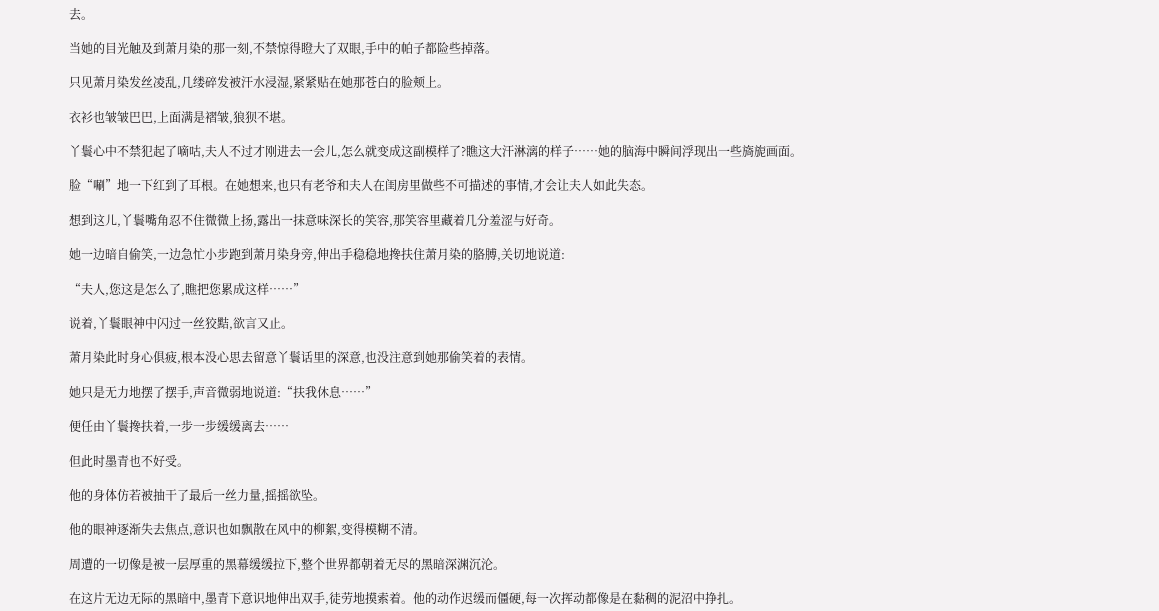去。

当她的目光触及到萧月染的那一刻,不禁惊得瞪大了双眼,手中的帕子都险些掉落。

只见萧月染发丝凌乱,几缕碎发被汗水浸湿,紧紧贴在她那苍白的脸颊上。

衣衫也皱皱巴巴,上面满是褶皱,狼狈不堪。

丫鬟心中不禁犯起了嘀咕,夫人不过才刚进去一会儿,怎么就变成这副模样了?瞧这大汗淋漓的样子……她的脑海中瞬间浮现出一些旖旎画面。

脸“唰”地一下红到了耳根。在她想来,也只有老爷和夫人在闺房里做些不可描述的事情,才会让夫人如此失态。

想到这儿,丫鬟嘴角忍不住微微上扬,露出一抹意味深长的笑容,那笑容里藏着几分羞涩与好奇。

她一边暗自偷笑,一边急忙小步跑到萧月染身旁,伸出手稳稳地搀扶住萧月染的胳膊,关切地说道:

“夫人,您这是怎么了,瞧把您累成这样……”

说着,丫鬟眼神中闪过一丝狡黠,欲言又止。

萧月染此时身心俱疲,根本没心思去留意丫鬟话里的深意,也没注意到她那偷笑着的表情。

她只是无力地摆了摆手,声音微弱地说道:“扶我休息……”

便任由丫鬟搀扶着,一步一步缓缓离去……

但此时墨青也不好受。

他的身体仿若被抽干了最后一丝力量,摇摇欲坠。

他的眼神逐渐失去焦点,意识也如飘散在风中的柳絮,变得模糊不清。

周遭的一切像是被一层厚重的黑幕缓缓拉下,整个世界都朝着无尽的黑暗深渊沉沦。

在这片无边无际的黑暗中,墨青下意识地伸出双手,徒劳地摸索着。他的动作迟缓而僵硬,每一次挥动都像是在黏稠的泥沼中挣扎。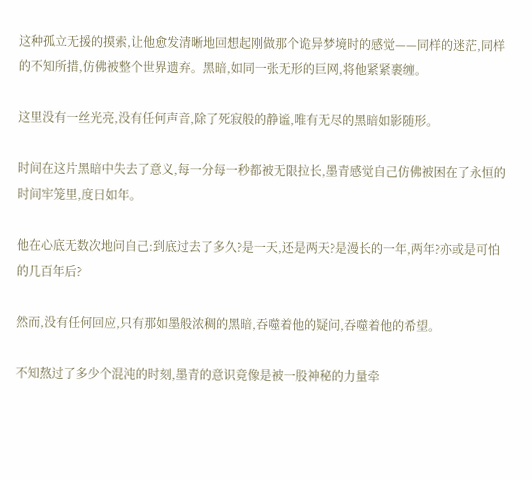这种孤立无援的摸索,让他愈发清晰地回想起刚做那个诡异梦境时的感觉——同样的迷茫,同样的不知所措,仿佛被整个世界遗弃。黑暗,如同一张无形的巨网,将他紧紧裹缠。

这里没有一丝光亮,没有任何声音,除了死寂般的静谧,唯有无尽的黑暗如影随形。

时间在这片黑暗中失去了意义,每一分每一秒都被无限拉长,墨青感觉自己仿佛被困在了永恒的时间牢笼里,度日如年。

他在心底无数次地问自己:到底过去了多久?是一天,还是两天?是漫长的一年,两年?亦或是可怕的几百年后?

然而,没有任何回应,只有那如墨般浓稠的黑暗,吞噬着他的疑问,吞噬着他的希望。

不知熬过了多少个混沌的时刻,墨青的意识竟像是被一股神秘的力量牵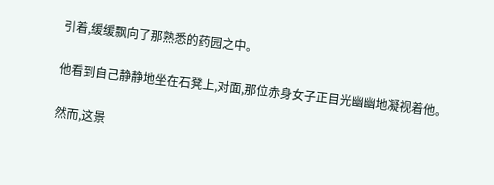引着,缓缓飘向了那熟悉的药园之中。

他看到自己静静地坐在石凳上,对面,那位赤身女子正目光幽幽地凝视着他。

然而,这景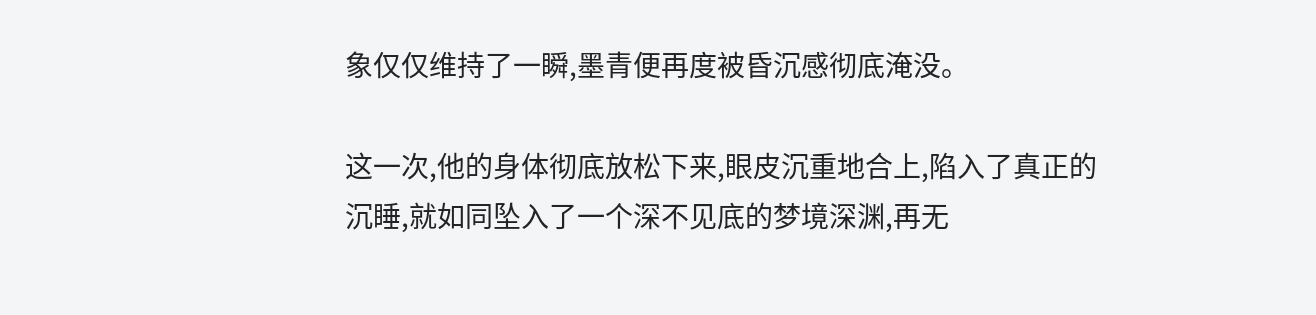象仅仅维持了一瞬,墨青便再度被昏沉感彻底淹没。

这一次,他的身体彻底放松下来,眼皮沉重地合上,陷入了真正的沉睡,就如同坠入了一个深不见底的梦境深渊,再无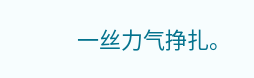一丝力气挣扎。